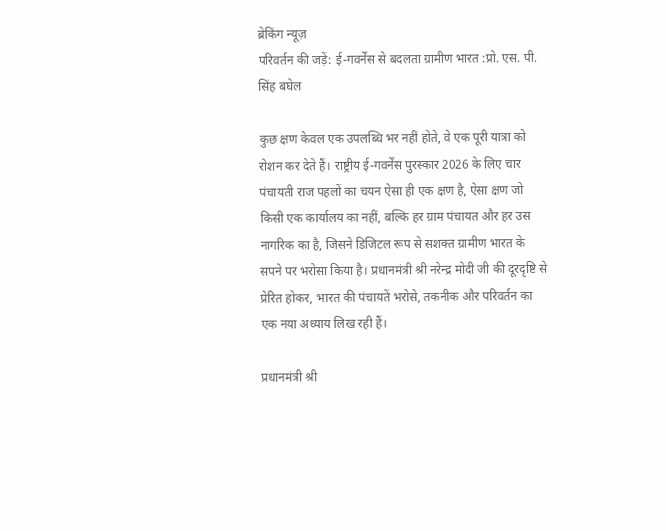ब्रेकिंग न्यूज़
परिवर्तन की जड़ें: ई-गवर्नेंस से बदलता ग्रामीण भारत :प्रो. एस. पी. सिंह बघेल

कुछ क्षण केवल एक उपलब्धि भर नहीं होते, वे एक पूरी यात्रा को रोशन कर देते हैं। राष्ट्रीय ई-गवर्नेंस पुरस्कार 2026 के लिए चार पंचायती राज पहलों का चयन ऐसा ही एक क्षण है, ऐसा क्षण जो किसी एक कार्यालय का नहीं, बल्कि हर ग्राम पंचायत और हर उस नागरिक का है, जिसने डिजिटल रूप से सशक्त ग्रामीण भारत के सपने पर भरोसा किया है। प्रधानमंत्री श्री नरेन्द्र मोदी जी की दूरदृष्टि से प्रेरित होकर, भारत की पंचायतें भरोसे, तकनीक और परिवर्तन का एक नया अध्याय लिख रही हैं।

प्रधानमंत्री श्री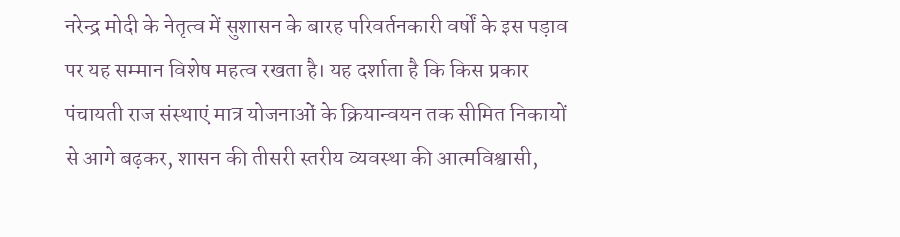नरेन्द्र मोदी के नेतृत्व में सुशासन के बारह परिवर्तनकारी वर्षों के इस पड़ाव पर यह सम्मान विशेष महत्व रखता है। यह दर्शाता है कि किस प्रकार पंचायती राज संस्थाएं मात्र योजनाओं के क्रियान्वयन तक सीमित निकायों से आगे बढ़कर, शासन की तीसरी स्तरीय व्यवस्था की आत्मविश्वासी,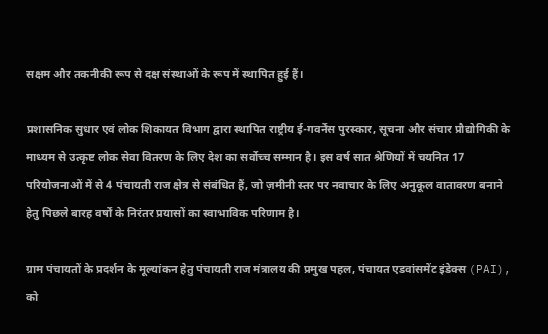सक्षम और तकनीकी रूप से दक्ष संस्थाओं के रूप में स्थापित हुई हैं।

प्रशासनिक सुधार एवं लोक शिकायत विभाग द्वारा स्थापित राष्ट्रीय ई-गवर्नेंस पुरस्कार, सूचना और संचार प्रौद्योगिकी के माध्यम से उत्कृष्ट लोक सेवा वितरण के लिए देश का सर्वोच्च सम्मान है। इस वर्ष सात श्रेणियों में चयनित 17 परियोजनाओं में से 4 पंचायती राज क्षेत्र से संबंधित हैं, जो ज़मीनी स्तर पर नवाचार के लिए अनुकूल वातावरण बनाने हेतु पिछले बारह वर्षों के निरंतर प्रयासों का स्वाभाविक परिणाम है।

ग्राम पंचायतों के प्रदर्शन के मूल्यांकन हेतु पंचायती राज मंत्रालय की प्रमुख पहल, पंचायत एडवांसमेंट इंडेक्स (PAI), को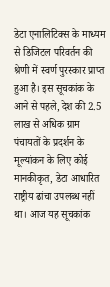डेटा एनालिटिक्स के माध्यम से डिजिटल परिवर्तन की श्रेणी में स्वर्ण पुरस्कार प्राप्त हुआ है। इस सूचकांक के आने से पहले, देश की 2.5 लाख से अधिक ग्राम पंचायतों के प्रदर्शन के मूल्यांकन के लिए कोई मानकीकृत, डेटा आधारित राष्ट्रीय ढांचा उपलब्ध नहीं था। आज यह सूचकांक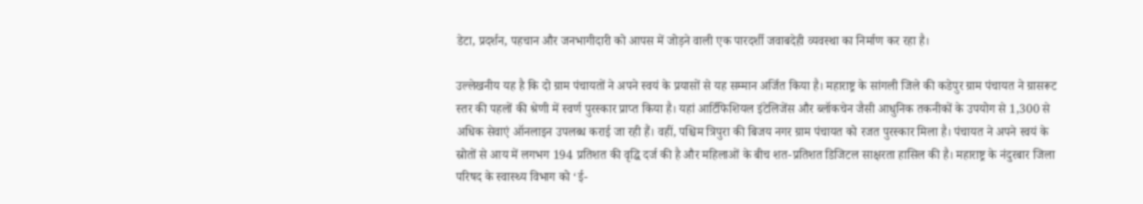डेटा, प्रदर्शन, पहचान और जनभागीदारी को आपस में जोड़ने वाली एक पारदर्शी जवाबदेही व्यवस्था का निर्माण कर रहा है।

उल्लेखनीय यह है कि दो ग्राम पंचायतों ने अपने स्वयं के प्रयासों से यह सम्मान अर्जित किया है। महाराष्ट्र के सांगली जिले की कडेपुर ग्राम पंचायत ने ग्रासरूट स्तर की पहलों की श्रेणी में स्वर्ण पुरस्कार प्राप्त किया है। यहां आर्टिफिशियल इंटेलिजेंस और ब्लॉकचेन जैसी आधुनिक तकनीकों के उपयोग से 1,300 से अधिक सेवाएं ऑनलाइन उपलब्ध कराई जा रही हैं। वहीं, पश्चिम त्रिपुरा की बिजय नगर ग्राम पंचायत को रजत पुरस्कार मिला है। पंचायत ने अपने स्वयं के स्रोतों से आय में लगभग 194 प्रतिशत की वृद्धि दर्ज की है और महिलाओं के बीच शत-प्रतिशत डिजिटल साक्षरता हासिल की है। महाराष्ट्र के नंदुरबार जिला परिषद के स्वास्थ्य विभाग को ‘ई-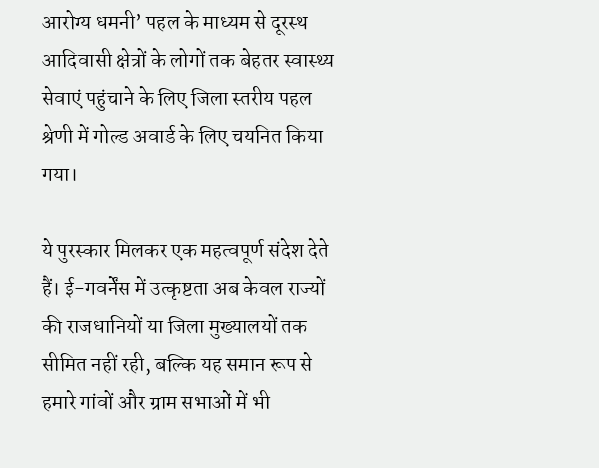आरोग्य धमनी’ पहल के माध्यम से दूरस्थ आदिवासी क्षेत्रों के लोगों तक बेहतर स्वास्थ्य सेवाएं पहुंचाने के लिए जिला स्तरीय पहल श्रेणी में गोल्ड अवार्ड के लिए चयनित किया गया।

ये पुरस्कार मिलकर एक महत्वपूर्ण संदेश देते हैं। ई-गवर्नेंस में उत्कृष्टता अब केवल राज्यों की राजधानियों या जिला मुख्यालयों तक सीमित नहीं रही, बल्कि यह समान रूप से हमारे गांवों और ग्राम सभाओं में भी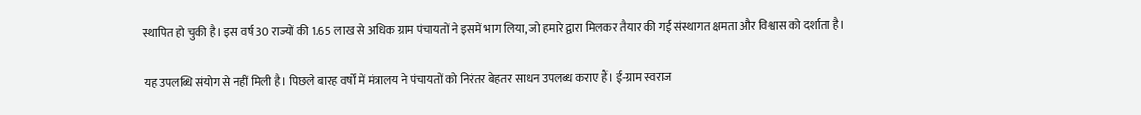स्थापित हो चुकी है। इस वर्ष 30 राज्यों की 1.65 लाख से अधिक ग्राम पंचायतों ने इसमें भाग लिया, जो हमारे द्वारा मिलकर तैयार की गई संस्थागत क्षमता और विश्वास को दर्शाता है।

यह उपलब्धि संयोग से नहीं मिली है। पिछले बारह वर्षों में मंत्रालय ने पंचायतों को निरंतर बेहतर साधन उपलब्ध कराए हैं। ई-ग्राम स्वराज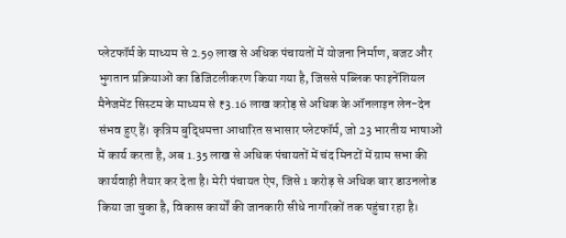प्लेटफॉर्म के माध्यम से 2.59 लाख से अधिक पंचायतों में योजना निर्माण, बजट और भुगतान प्रक्रियाओं का डिजिटलीकरण किया गया है, जिससे पब्लिक फाइनेंशियल मैनेजमेंट सिस्टम के माध्यम से ₹3.16 लाख करोड़ से अधिक के ऑनलाइन लेन-देन संभव हुए हैं। कृत्रिम बुद्धिमत्ता आधारित सभासार प्लेटफॉर्म, जो 23 भारतीय भाषाओं में कार्य करता है, अब 1.35 लाख से अधिक पंचायतों में चंद मिनटों में ग्राम सभा की कार्यवाही तैयार कर देता है। मेरी पंचायत ऐप, जिसे 1 करोड़ से अधिक बार डाउनलोड किया जा चुका है, विकास कार्यों की जानकारी सीधे नागरिकों तक पहुंचा रहा है।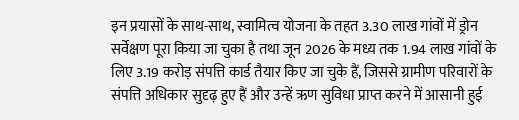इन प्रयासों के साथ-साथ, स्वामित्व योजना के तहत 3.30 लाख गांवों में ड्रोन सर्वेक्षण पूरा किया जा चुका है तथा जून 2026 के मध्य तक 1.94 लाख गांवों के लिए 3.19 करोड़ संपत्ति कार्ड तैयार किए जा चुके हैं, जिससे ग्रामीण परिवारों के संपत्ति अधिकार सुदृढ़ हुए हैं और उन्हें ऋण सुविधा प्राप्त करने में आसानी हुई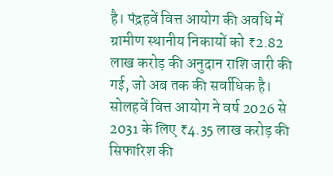है। पंद्रहवें वित्त आयोग की अवधि में ग्रामीण स्थानीय निकायों को ₹2.82 लाख करोड़ की अनुदान राशि जारी की गई, जो अब तक की सर्वाधिक है। सोलहवें वित्त आयोग ने वर्ष 2026 से 2031 के लिए ₹4.35 लाख करोड़ की सिफारिश की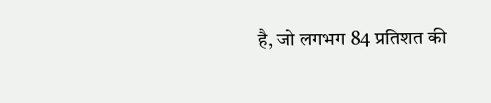है, जो लगभग 84 प्रतिशत की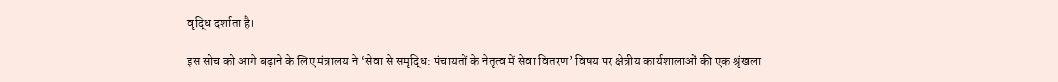वृद्धि दर्शाता है।

इस सोच को आगे बढ़ाने के लिए मंत्रालय ने ‘सेवा से समृद्धि: पंचायतों के नेतृत्व में सेवा वितरण’ विषय पर क्षेत्रीय कार्यशालाओं की एक श्रृंखला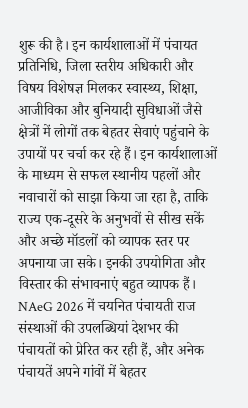शुरू की है। इन कार्यशालाओं में पंचायत प्रतिनिधि, जिला स्तरीय अधिकारी और विषय विशेषज्ञ मिलकर स्वास्थ्य, शिक्षा, आजीविका और बुनियादी सुविधाओं जैसे क्षेत्रों में लोगों तक बेहतर सेवाएं पहुंचाने के उपायों पर चर्चा कर रहे हैं। इन कार्यशालाओं के माध्यम से सफल स्थानीय पहलों और नवाचारों को साझा किया जा रहा है, ताकि राज्य एक-दूसरे के अनुभवों से सीख सकें और अच्छे मॉडलों को व्यापक स्तर पर अपनाया जा सके। इनकी उपयोगिता और विस्तार की संभावनाएं बहुत व्यापक हैं। NAeG 2026 में चयनित पंचायती राज संस्थाओं की उपलब्धियां देशभर की पंचायतों को प्रेरित कर रही हैं, और अनेक पंचायतें अपने गांवों में बेहतर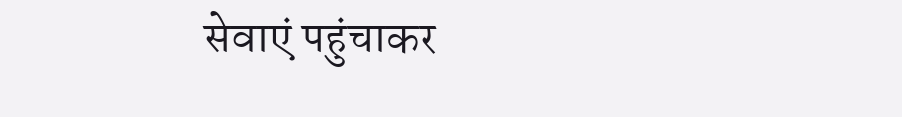सेवाएं पहुंचाकर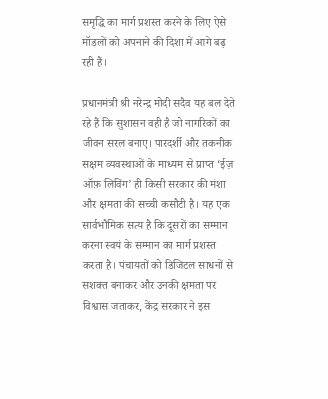समृद्धि का मार्ग प्रशस्त करने के लिए ऐसे मॉडलों को अपनाने की दिशा में आगे बढ़ रही हैं।

प्रधानमंत्री श्री नरेन्द्र मोदी सदैव यह बल देते रहे हैं कि सुशासन वही है जो नागरिकों का जीवन सरल बनाए। पारदर्शी और तकनीक सक्षम व्यवस्थाओं के माध्यम से प्राप्त ‘ईज़ ऑफ़ लिविंग’ ही किसी सरकार की मंशा और क्षमता की सच्ची कसौटी है। यह एक सार्वभौमिक सत्य है कि दूसरों का सम्मान करना स्वयं के सम्मान का मार्ग प्रशस्त करता है। पंचायतों को डिजिटल साधनों से सशक्त बनाकर और उनकी क्षमता पर विश्वास जताकर, केंद्र सरकार ने इस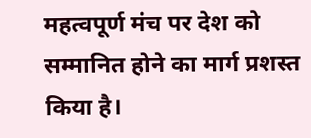महत्वपूर्ण मंच पर देश को सम्मानित होने का मार्ग प्रशस्त किया है।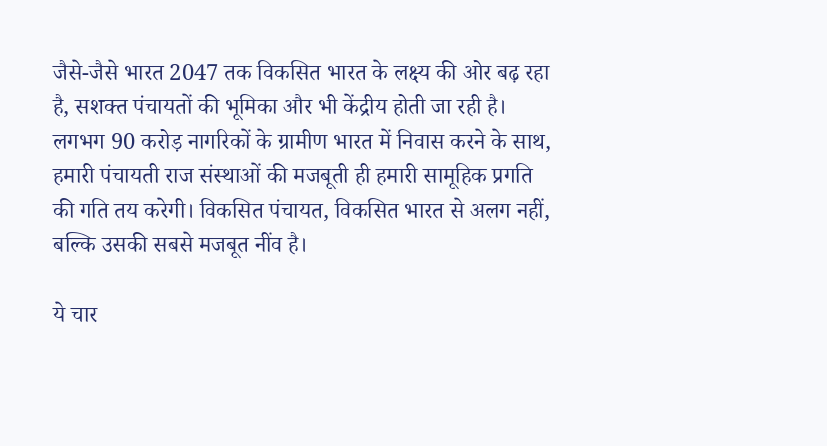जैसे-जैसे भारत 2047 तक विकसित भारत के लक्ष्य की ओर बढ़ रहा है, सशक्त पंचायतों की भूमिका और भी केंद्रीय होती जा रही है। लगभग 90 करोड़ नागरिकों के ग्रामीण भारत में निवास करने के साथ, हमारी पंचायती राज संस्थाओं की मजबूती ही हमारी सामूहिक प्रगति की गति तय करेगी। विकसित पंचायत, विकसित भारत से अलग नहीं, बल्कि उसकी सबसे मजबूत नींव है।

ये चार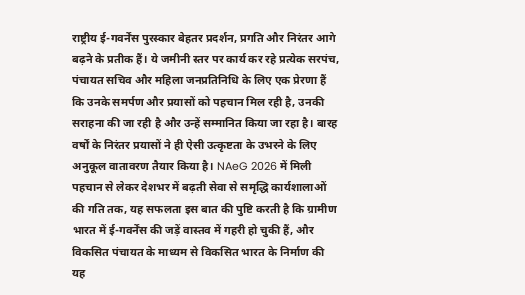राष्ट्रीय ई-गवर्नेंस पुरस्कार बेहतर प्रदर्शन, प्रगति और निरंतर आगे बढ़ने के प्रतीक हैं। ये जमीनी स्तर पर कार्य कर रहे प्रत्येक सरपंच, पंचायत सचिव और महिला जनप्रतिनिधि के लिए एक प्रेरणा हैं कि उनके समर्पण और प्रयासों को पहचान मिल रही है, उनकी सराहना की जा रही है और उन्हें सम्मानित किया जा रहा है। बारह वर्षों के निरंतर प्रयासों ने ही ऐसी उत्कृष्टता के उभरने के लिए अनुकूल वातावरण तैयार किया है। NAeG 2026 में मिली पहचान से लेकर देशभर में बढ़ती सेवा से समृद्धि कार्यशालाओं की गति तक, यह सफलता इस बात की पुष्टि करती है कि ग्रामीण भारत में ई-गवर्नेंस की जड़ें वास्तव में गहरी हो चुकी हैं, और विकसित पंचायत के माध्यम से विकसित भारत के निर्माण की यह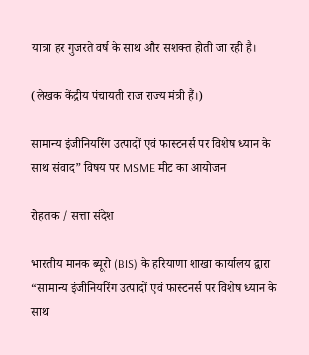यात्रा हर गुजरते वर्ष के साथ और सशक्त होती जा रही है।

(लेखक केंद्रीय पंचायती राज राज्य मंत्री हैं।)

सामान्य इंजीनियरिंग उत्पादों एवं फास्टनर्स पर विशेष ध्यान के साथ संवाद” विषय पर MSME मीट का आयोजन

रोहतक / सत्ता संदेश

भारतीय मानक ब्यूरो (BIS) के हरियाणा शाखा कार्यालय द्वारा “सामान्य इंजीनियरिंग उत्पादों एवं फास्टनर्स पर विशेष ध्यान के साथ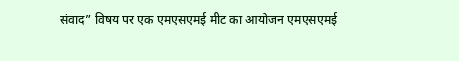संवाद” विषय पर एक एमएसएमई मीट का आयोजन एमएसएमई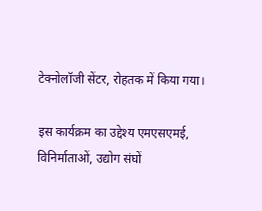टेक्नोलॉजी सेंटर, रोहतक में किया गया।

इस कार्यक्रम का उद्देश्य एमएसएमई, विनिर्माताओं, उद्योग संघों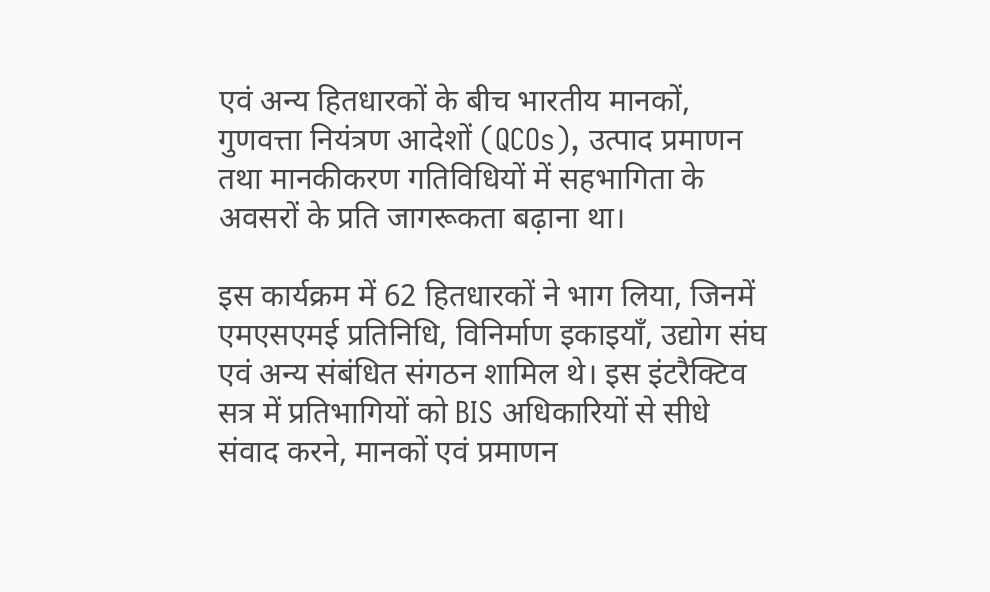एवं अन्य हितधारकों के बीच भारतीय मानकों, गुणवत्ता नियंत्रण आदेशों (QCOs), उत्पाद प्रमाणन तथा मानकीकरण गतिविधियों में सहभागिता के अवसरों के प्रति जागरूकता बढ़ाना था।

इस कार्यक्रम में 62 हितधारकों ने भाग लिया, जिनमें एमएसएमई प्रतिनिधि, विनिर्माण इकाइयाँ, उद्योग संघ एवं अन्य संबंधित संगठन शामिल थे। इस इंटरैक्टिव सत्र में प्रतिभागियों को BIS अधिकारियों से सीधे संवाद करने, मानकों एवं प्रमाणन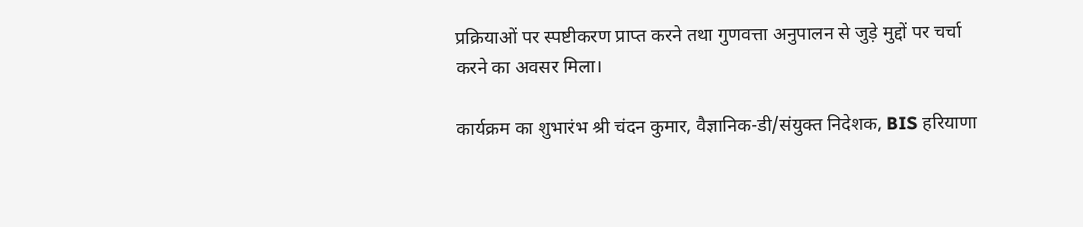प्रक्रियाओं पर स्पष्टीकरण प्राप्त करने तथा गुणवत्ता अनुपालन से जुड़े मुद्दों पर चर्चा करने का अवसर मिला।

कार्यक्रम का शुभारंभ श्री चंदन कुमार, वैज्ञानिक-डी/संयुक्त निदेशक, BIS हरियाणा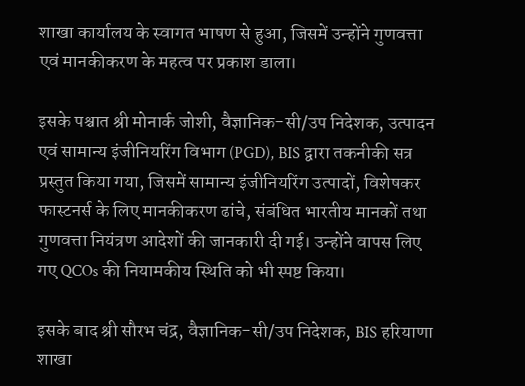शाखा कार्यालय के स्वागत भाषण से हुआ, जिसमें उन्होंने गुणवत्ता एवं मानकीकरण के महत्व पर प्रकाश डाला।

इसके पश्चात श्री मोनार्क जोशी, वैज्ञानिक-सी/उप निदेशक, उत्पादन एवं सामान्य इंजीनियरिंग विभाग (PGD), BIS द्वारा तकनीकी सत्र प्रस्तुत किया गया, जिसमें सामान्य इंजीनियरिंग उत्पादों, विशेषकर फास्टनर्स के लिए मानकीकरण ढांचे, संबंधित भारतीय मानकों तथा गुणवत्ता नियंत्रण आदेशों की जानकारी दी गई। उन्होंने वापस लिए गए QCOs की नियामकीय स्थिति को भी स्पष्ट किया।

इसके बाद श्री सौरभ चंद्र, वैज्ञानिक-सी/उप निदेशक, BIS हरियाणा शाखा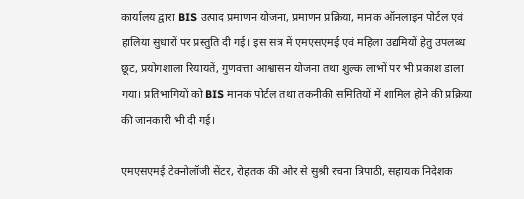कार्यालय द्वारा BIS उत्पाद प्रमाणन योजना, प्रमाणन प्रक्रिया, मानक ऑनलाइन पोर्टल एवं हालिया सुधारों पर प्रस्तुति दी गई। इस सत्र में एमएसएमई एवं महिला उद्यमियों हेतु उपलब्ध छूट, प्रयोगशाला रियायतें, गुणवत्ता आश्वासन योजना तथा शुल्क लाभों पर भी प्रकाश डाला गया। प्रतिभागियों को BIS मानक पोर्टल तथा तकनीकी समितियों में शामिल होने की प्रक्रिया की जानकारी भी दी गई।

एमएसएमई टेक्नोलॉजी सेंटर, रोहतक की ओर से सुश्री रचना त्रिपाठी, सहायक निदेशक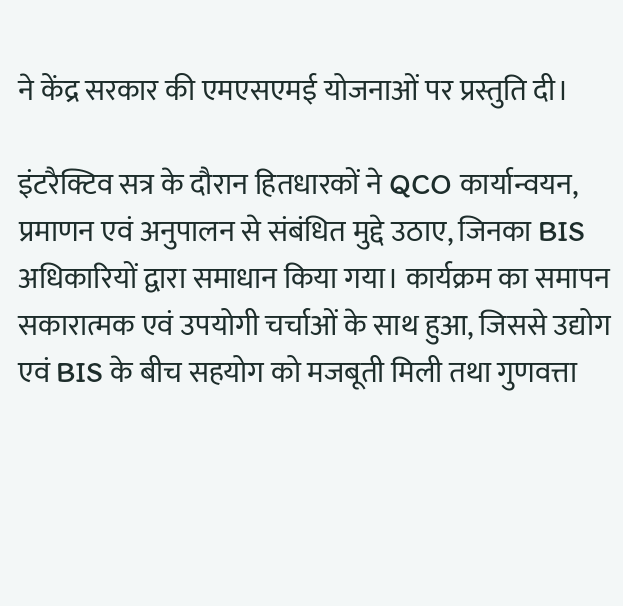ने केंद्र सरकार की एमएसएमई योजनाओं पर प्रस्तुति दी।

इंटरैक्टिव सत्र के दौरान हितधारकों ने QCO कार्यान्वयन, प्रमाणन एवं अनुपालन से संबंधित मुद्दे उठाए, जिनका BIS अधिकारियों द्वारा समाधान किया गया। कार्यक्रम का समापन सकारात्मक एवं उपयोगी चर्चाओं के साथ हुआ, जिससे उद्योग एवं BIS के बीच सहयोग को मजबूती मिली तथा गुणवत्ता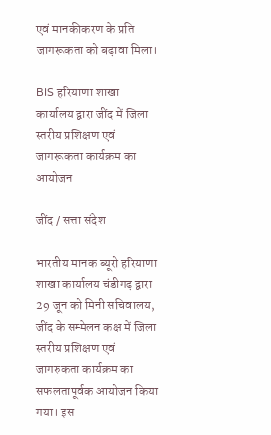एवं मानकीकरण के प्रति जागरूकता को बढ़ावा मिला।

BIS हरियाणा शाखा कार्यालय द्वारा जींद में जिला स्तरीय प्रशिक्षण एवं जागरूकता कार्यक्रम का आयोजन

जींद / सत्ता संदेश

भारतीय मानक ब्यूरो हरियाणा शाखा कार्यालय चंडीगढ़ द्वारा 29 जून को मिनी सचिवालय, जींद के सम्मेलन कक्ष में जिला स्तरीय प्रशिक्षण एवं जागरुकता कार्यक्रम का सफलतापूर्वक आयोजन किया गया। इस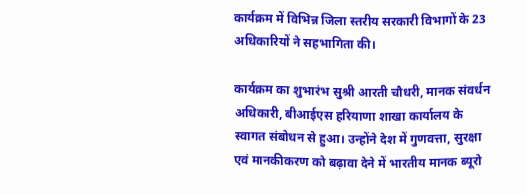कार्यक्रम में विभिन्न जिला स्तरीय सरकारी विभागों के 23 अधिकारियों ने सहभागिता की।

कार्यक्रम का शुभारंभ सुश्री आरती चौधरी, मानक संवर्धन अधिकारी, बीआईएस हरियाणा शाखा कार्यालय के स्वागत संबोधन से हुआ। उन्होंने देश में गुणवत्ता, सुरक्षा एवं मानकीकरण को बढ़ावा देने में भारतीय मानक ब्यूरो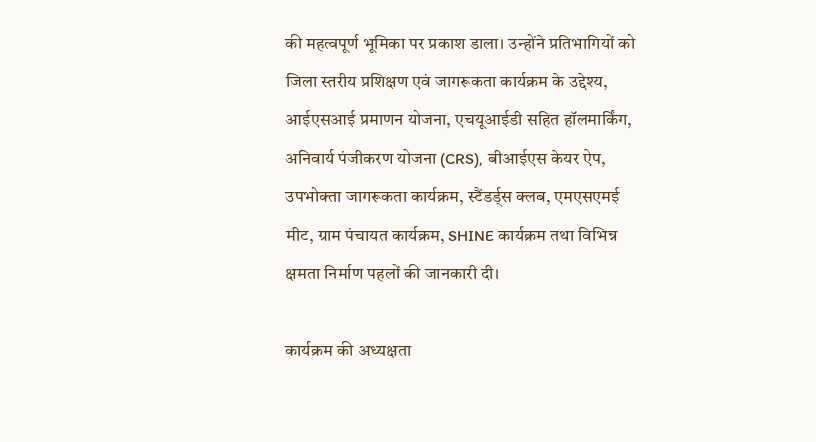की महत्वपूर्ण भूमिका पर प्रकाश डाला। उन्होंने प्रतिभागियों को जिला स्तरीय प्रशिक्षण एवं जागरूकता कार्यक्रम के उद्देश्य, आईएसआई प्रमाणन योजना, एचयूआईडी सहित हॉलमार्किंग, अनिवार्य पंजीकरण योजना (CRS), बीआईएस केयर ऐप, उपभोक्ता जागरूकता कार्यक्रम, स्टैंडर्ड्स क्लब, एमएसएमई मीट, ग्राम पंचायत कार्यक्रम, SHINE कार्यक्रम तथा विभिन्न क्षमता निर्माण पहलों की जानकारी दी।

कार्यक्रम की अध्यक्षता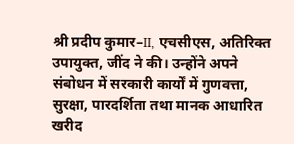श्री प्रदीप कुमार–II, एचसीएस, अतिरिक्त उपायुक्त, जींद ने की। उन्होंने अपने संबोधन में सरकारी कार्यों में गुणवत्ता, सुरक्षा, पारदर्शिता तथा मानक आधारित खरीद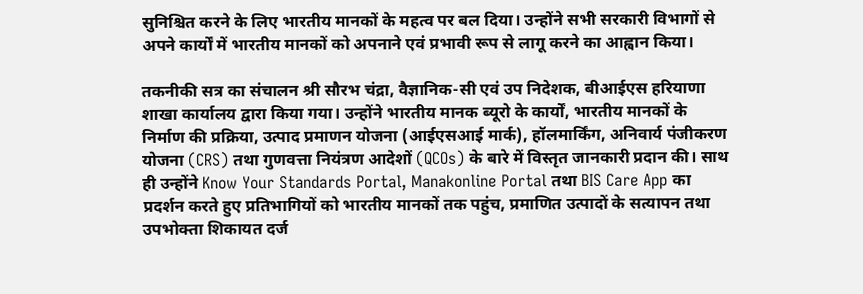सुनिश्चित करने के लिए भारतीय मानकों के महत्व पर बल दिया। उन्होंने सभी सरकारी विभागों से अपने कार्यों में भारतीय मानकों को अपनाने एवं प्रभावी रूप से लागू करने का आह्वान किया।

तकनीकी सत्र का संचालन श्री सौरभ चंद्रा, वैज्ञानिक-सी एवं उप निदेशक, बीआईएस हरियाणा शाखा कार्यालय द्वारा किया गया। उन्होंने भारतीय मानक ब्यूरो के कार्यों, भारतीय मानकों के निर्माण की प्रक्रिया, उत्पाद प्रमाणन योजना (आईएसआई मार्क), हॉलमार्किंग, अनिवार्य पंजीकरण योजना (CRS) तथा गुणवत्ता नियंत्रण आदेशों (QCOs) के बारे में विस्तृत जानकारी प्रदान की। साथ ही उन्होंने Know Your Standards Portal, Manakonline Portal तथा BIS Care App का प्रदर्शन करते हुए प्रतिभागियों को भारतीय मानकों तक पहुंच, प्रमाणित उत्पादों के सत्यापन तथा उपभोक्ता शिकायत दर्ज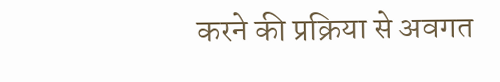करने की प्रक्रिया से अवगत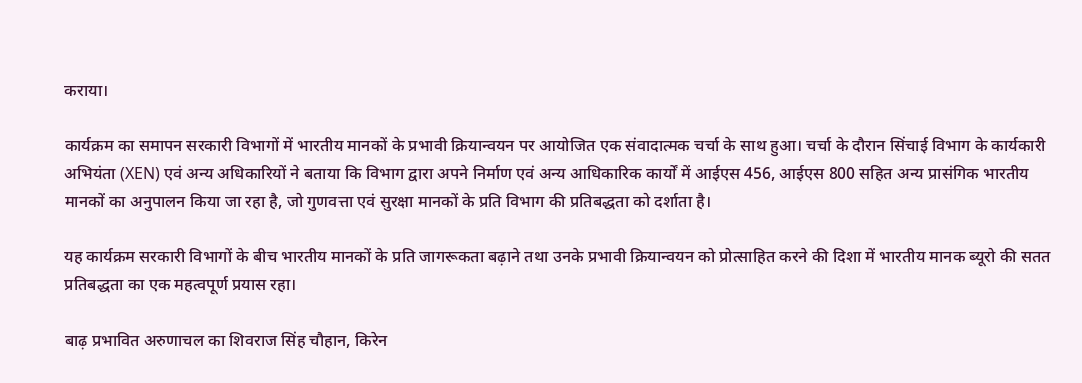कराया।

कार्यक्रम का समापन सरकारी विभागों में भारतीय मानकों के प्रभावी क्रियान्वयन पर आयोजित एक संवादात्मक चर्चा के साथ हुआ। चर्चा के दौरान सिंचाई विभाग के कार्यकारी अभियंता (XEN) एवं अन्य अधिकारियों ने बताया कि विभाग द्वारा अपने निर्माण एवं अन्य आधिकारिक कार्यों में आईएस 456, आईएस 800 सहित अन्य प्रासंगिक भारतीय मानकों का अनुपालन किया जा रहा है, जो गुणवत्ता एवं सुरक्षा मानकों के प्रति विभाग की प्रतिबद्धता को दर्शाता है।

यह कार्यक्रम सरकारी विभागों के बीच भारतीय मानकों के प्रति जागरूकता बढ़ाने तथा उनके प्रभावी क्रियान्वयन को प्रोत्साहित करने की दिशा में भारतीय मानक ब्यूरो की सतत प्रतिबद्धता का एक महत्वपूर्ण प्रयास रहा।

बाढ़ प्रभावित अरुणाचल का शिवराज सिंह चौहान, किरेन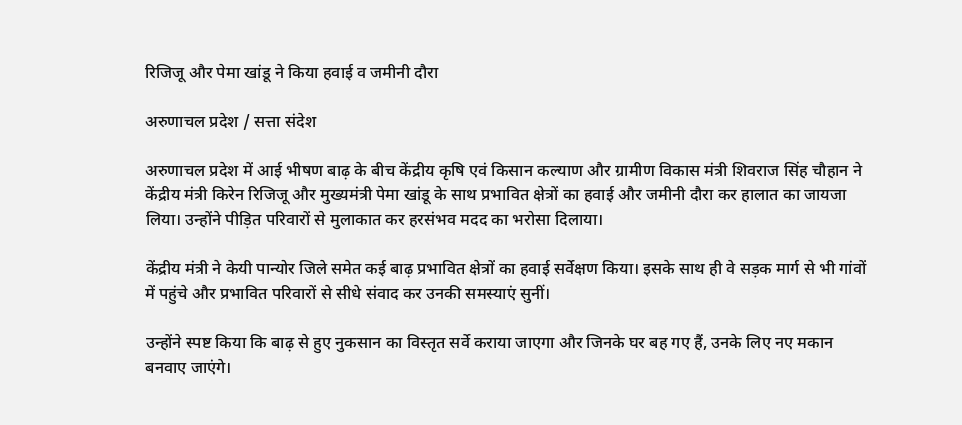रिजिजू और पेमा खांडू ने किया हवाई व जमीनी दौरा

अरुणाचल प्रदेश / सत्ता संदेश

अरुणाचल प्रदेश में आई भीषण बाढ़ के बीच केंद्रीय कृषि एवं किसान कल्याण और ग्रामीण विकास मंत्री शिवराज सिंह चौहान ने केंद्रीय मंत्री किरेन रिजिजू और मुख्यमंत्री पेमा खांडू के साथ प्रभावित क्षेत्रों का हवाई और जमीनी दौरा कर हालात का जायजा लिया। उन्होंने पीड़ित परिवारों से मुलाकात कर हरसंभव मदद का भरोसा दिलाया।

केंद्रीय मंत्री ने केयी पान्योर जिले समेत कई बाढ़ प्रभावित क्षेत्रों का हवाई सर्वेक्षण किया। इसके साथ ही वे सड़क मार्ग से भी गांवों में पहुंचे और प्रभावित परिवारों से सीधे संवाद कर उनकी समस्याएं सुनीं।

उन्होंने स्पष्ट किया कि बाढ़ से हुए नुकसान का विस्तृत सर्वे कराया जाएगा और जिनके घर बह गए हैं, उनके लिए नए मकान बनवाए जाएंगे।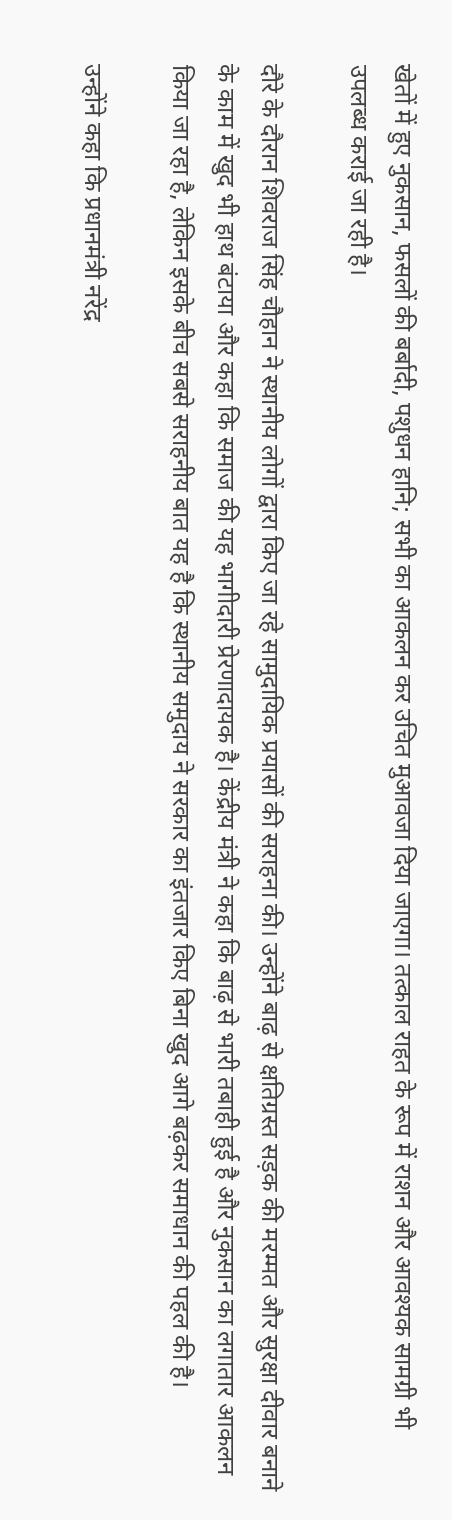खेतों में हुए नुकसान, फसलों की बर्बादी, पशुधन हानि; सभी का आकलन कर उचित मुआवजा दिया जाएगा। तत्काल राहत के रूप में राशन और आवश्यक सामग्री भी उपलब्ध कराई जा रही है।

दौरे के दौरान शिवराज सिंह चौहान ने स्थानीय लोगों द्वारा किए जा रहे सामुदायिक प्रयासों की सराहना की। उन्होंने बाढ़ से क्षतिग्रस्त सड़क की मरम्मत और सुरक्षा दीवार बनाने के काम में खुद भी हाथ बंटाया और कहा कि समाज की यह भागीदारी प्रेरणादायक है। केंद्रीय मंत्री ने कहा कि बाढ़ से भारी तबाही हुई है और नुकसान का लगातार आकलन किया जा रहा है, लेकिन इसके बीच सबसे सराहनीय बात यह है कि स्थानीय समुदाय ने सरकार का इंतजार किए बिना खुद आगे बढ़कर समाधान की पहल की है।

उन्होंने कहा कि प्रधानमंत्री नरेंद्र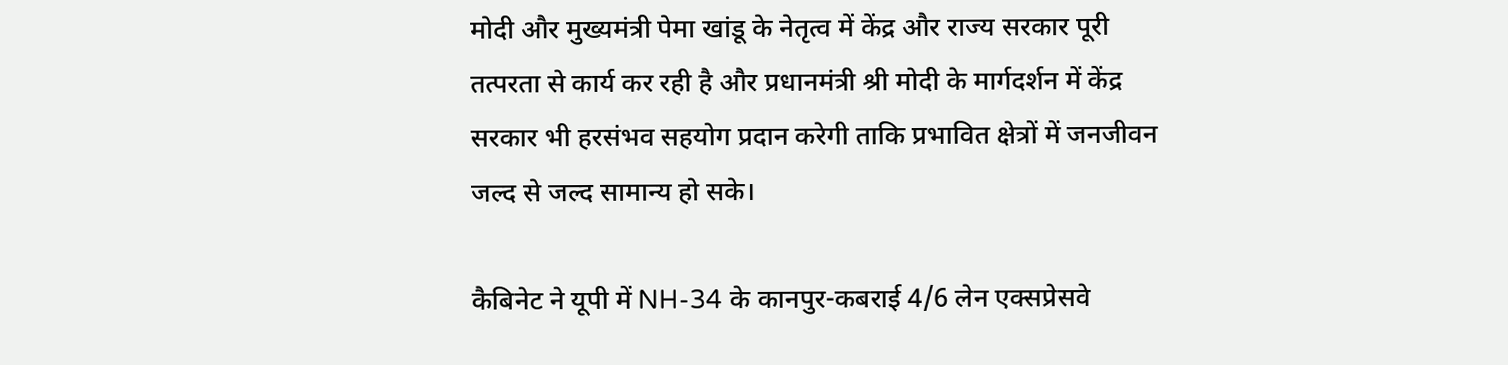मोदी और मुख्यमंत्री पेमा खांडू के नेतृत्व में केंद्र और राज्य सरकार पूरी तत्परता से कार्य कर रही है और प्रधानमंत्री श्री मोदी के मार्गदर्शन में केंद्र सरकार भी हरसंभव सहयोग प्रदान करेगी ताकि प्रभावित क्षेत्रों में जनजीवन जल्द से जल्द सामान्य हो सके।

कैबिनेट ने यूपी में NH-34 के कानपुर-कबराई 4/6 लेन एक्सप्रेसवे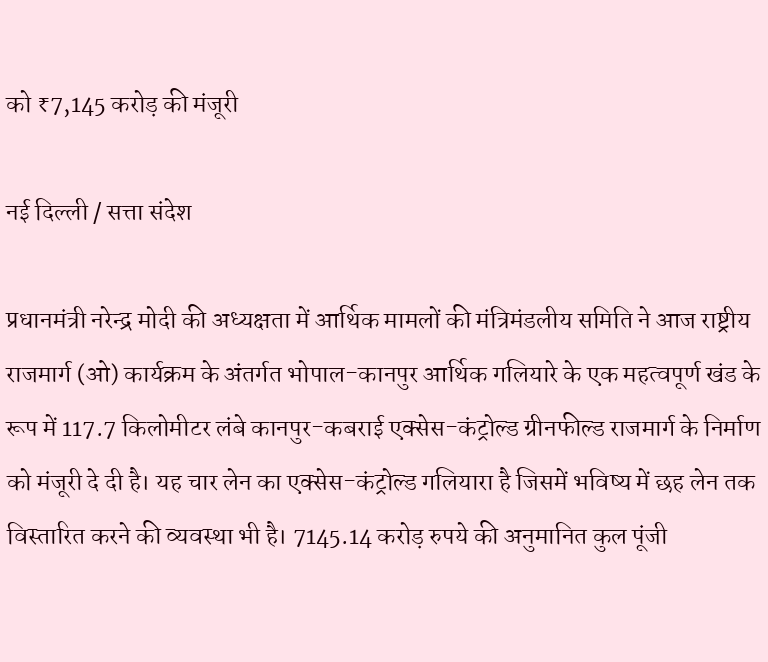को ₹7,145 करोड़ की मंजूरी

नई दिल्ली / सत्ता संदेश

प्रधानमंत्री नरेन्‍द्र मोदी की अध्यक्षता में आर्थिक मामलों की मंत्रिमंडलीय समिति ने आज राष्ट्रीय राजमार्ग (ओ) कार्यक्रम के अंतर्गत भोपाल-कानपुर आर्थिक गलियारे के एक महत्वपूर्ण खंड के रूप में 117.7 किलोमीटर लंबे कानपुर-कबराई एक्सेस-कंट्रोल्ड ग्रीनफील्ड राजमार्ग के निर्माण को मंजूरी दे दी है। यह चार लेन का एक्सेस-कंट्रोल्ड गलियारा है जिसमें भविष्य में छह लेन तक विस्तारित करने की व्यवस्था भी है। 7145.14 करोड़ रुपये की अनुमानित कुल पूंजी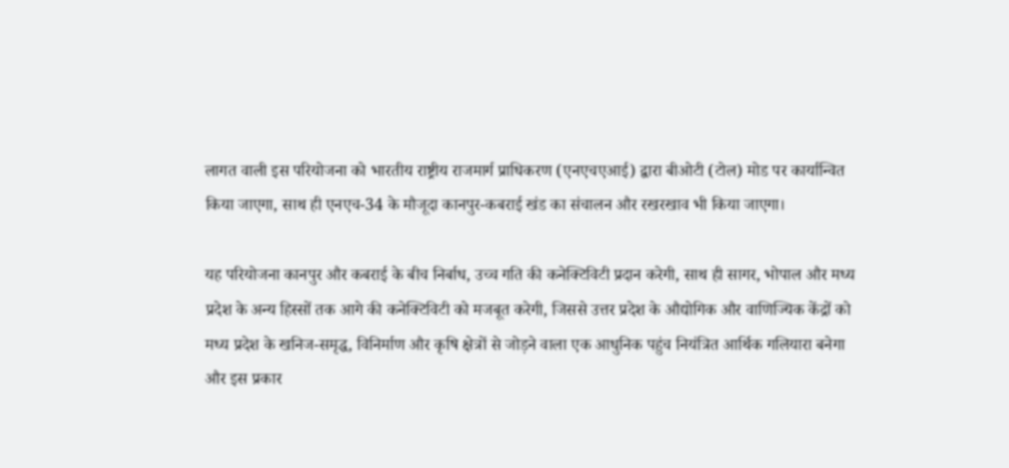लागत वाली इस परियोजना को भारतीय राष्ट्रीय राजमार्ग प्राधिकरण (एनएचएआई) द्वारा बीओटी (टोल) मोड पर कार्यान्वित किया जाएगा, साथ ही एनएच-34 के मौजूदा कानपुर-कबराई खंड का संचालन और रखरखाव भी किया जाएगा।

यह परियोजना कानपुर और कबराई के बीच निर्बाध, उच्च गति की कनेक्टिविटी प्रदान करेगी, साथ ही सागर, भोपाल और मध्य प्रदेश के अन्य हिस्सों तक आगे की कनेक्टिविटी को मजबूत करेगी, जिससे उत्तर प्रदेश के औद्योगिक और वाणिज्यिक केंद्रों को मध्य प्रदेश के खनिज-समृद्ध, विनिर्माण और कृषि क्षेत्रों से जोड़ने वाला एक आधुनिक पहुंच नियंत्रित आर्थिक गलियारा बनेगा और इस प्रकार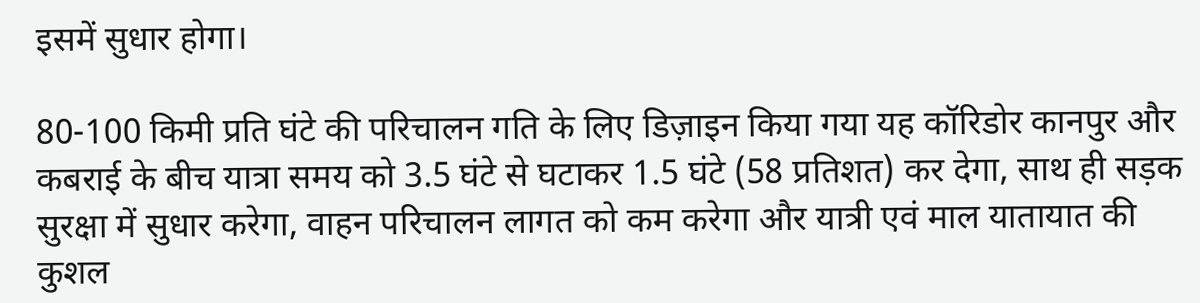इसमें सुधार होगा।

80-100 किमी प्रति घंटे की परिचालन गति के लिए डिज़ाइन किया गया यह कॉरिडोर कानपुर और कबराई के बीच यात्रा समय को 3.5 घंटे से घटाकर 1.5 घंटे (58 प्रतिशत) कर देगा, साथ ही सड़क सुरक्षा में सुधार करेगा, वाहन परिचालन लागत को कम करेगा और यात्री एवं माल यातायात की कुशल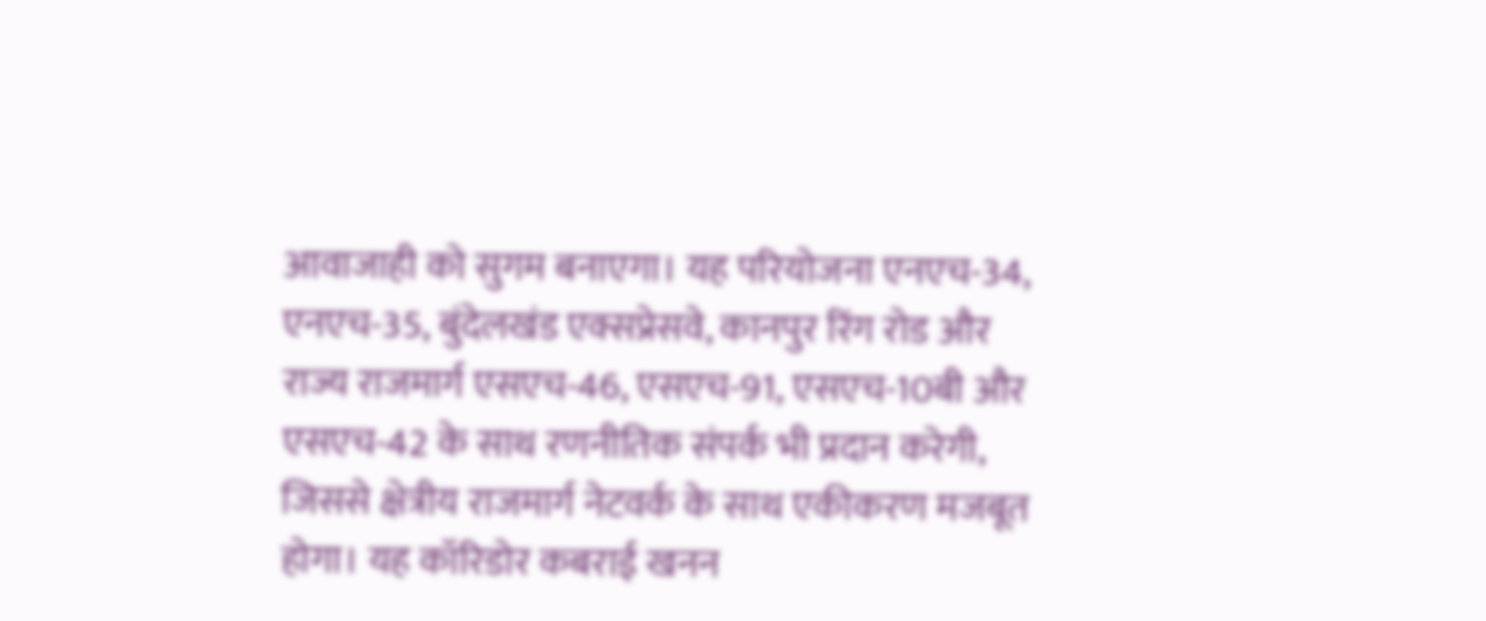आवाजाही को सुगम बनाएगा। यह परियोजना एनएच-34, एनएच-35, बुंदेलखंड एक्सप्रेसवे, कानपुर रिंग रोड और राज्य राजमार्ग एसएच-46, एसएच-91, एसएच-10बी और एसएच-42 के साथ रणनीतिक संपर्क भी प्रदान करेगी, जिससे क्षेत्रीय राजमार्ग नेटवर्क के साथ एकीकरण मजबूत होगा। यह कॉरिडोर कबराई खनन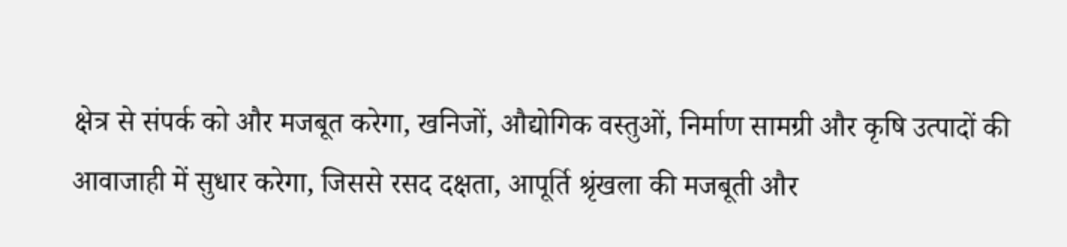क्षेत्र से संपर्क को और मजबूत करेगा, खनिजों, औद्योगिक वस्तुओं, निर्माण सामग्री और कृषि उत्पादों की आवाजाही में सुधार करेगा, जिससे रसद दक्षता, आपूर्ति श्रृंखला की मजबूती और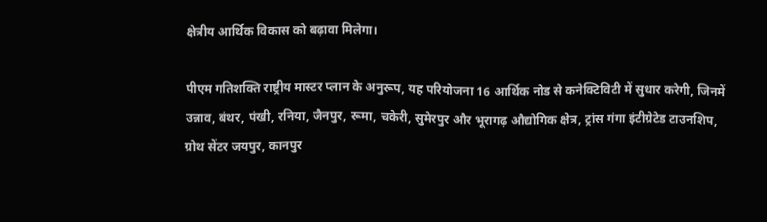क्षेत्रीय आर्थिक विकास को बढ़ावा मिलेगा।

पीएम गतिशक्ति राष्ट्रीय मास्टर प्लान के अनुरूप, यह परियोजना 16 आर्थिक नोड से कनेक्टिविटी में सुधार करेगी, जिनमें उन्नाव, बंथर, पंखी, रनिया, जैनपुर, रूमा, चकेरी, सुमेरपुर और भूरागढ़ औद्योगिक क्षेत्र, ट्रांस गंगा इंटीग्रेटेड टाउनशिप, ग्रोथ सेंटर जयपुर, कानपुर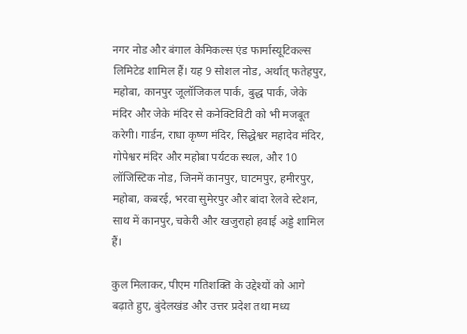नगर नोड और बंगाल केमिकल्स एंड फार्मास्यूटिकल्स लिमिटेड शामिल हैं। यह 9 सोशल नोड, अर्थात् फतेहपुर, महोबा, कानपुर जूलॉजिकल पार्क, बुद्ध पार्क, जेके मंदिर और जेके मंदिर से कनेक्टिविटी को भी मजबूत करेगी। गार्डन, राधा कृष्ण मंदिर, सिद्धेश्वर महादेव मंदिर, गोपेश्वर मंदिर और महोबा पर्यटक स्थल, और 10 लॉजिस्टिक नोड, जिनमें कानपुर, घाटमपुर, हमीरपुर, महोबा, कबरई, भरवा सुमेरपुर और बांदा रेलवे स्टेशन, साथ में कानपुर, चकेरी और खजुराहो हवाई अड्डे शामिल हैं।

कुल मिलाकर, पीएम गतिशक्ति के उद्देश्यों को आगे बढ़ाते हुए, बुंदेलखंड और उत्तर प्रदेश तथा मध्य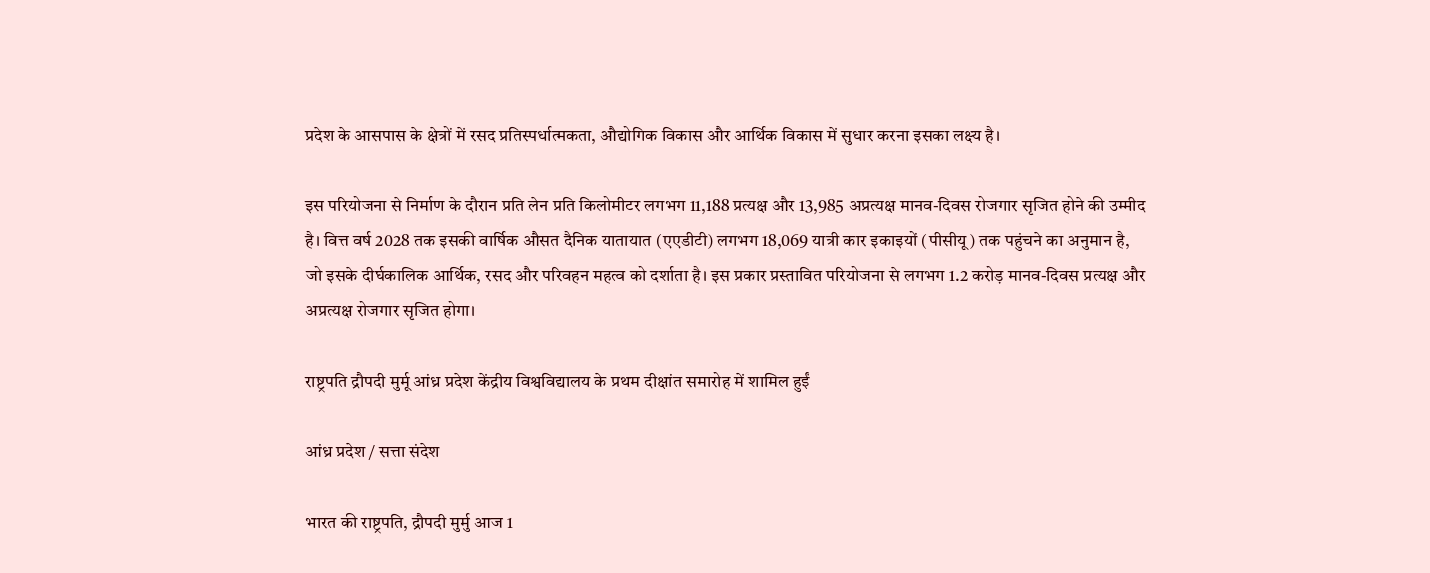प्रदेश के आसपास के क्षेत्रों में रसद प्रतिस्पर्धात्मकता, औद्योगिक विकास और आर्थिक विकास में सुधार करना इसका लक्ष्‍य है।

इस परियोजना से निर्माण के दौरान प्रति लेन प्रति किलोमीटर लगभग 11,188 प्रत्यक्ष और 13,985 अप्रत्यक्ष मानव-दिवस रोजगार सृजित होने की उम्मीद है। वित्त वर्ष 2028 तक इसकी वार्षिक औसत दैनिक यातायात (एएडीटी) लगभग 18,069 यात्री कार इकाइयों (पीसीयू) तक पहुंचने का अनुमान है, जो इसके दीर्घकालिक आर्थिक, रसद और परिवहन महत्व को दर्शाता है। इस प्रकार प्रस्तावित परियोजना से लगभग 1.2 करोड़ मानव-दिवस प्रत्यक्ष और अप्रत्यक्ष रोजगार सृजित होगा।

राष्ट्रपति द्रौपदी मुर्मू आंध्र प्रदेश केंद्रीय विश्वविद्यालय के प्रथम दीक्षांत समारोह में शामिल हुईं

आंध्र प्रदेश / सत्ता संदेश

भारत की राष्ट्रपति, द्रौपदी मुर्मु आज 1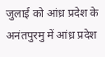जुलाई को आंध्र प्रदेश के अनंतपुरमु में आंध्र प्रदेश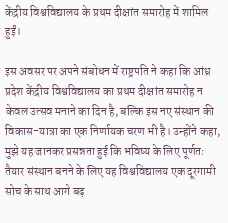केंद्रीय विश्वविद्यालय के प्रथम दीक्षांत समारोह में शामिल हुईं।

इस अवसर पर अपने संबोधन में राष्ट्रपति ने कहा कि आंध्र प्रदेश केंद्रीय विश्वविद्यालय का प्रथम दीक्षांत समारोह न केवल उत्सव मनाने का दिन है, बल्कि इस नए संस्थान की विकास-यात्रा का एक निर्णायक चरण भी है। उन्होंने कहा, मुझे यह जानकर प्रसन्नता हुई कि भविष्य के लिए पूर्णतः तैयार संस्थान बनने के लिए यह विश्वविद्यालय एक दूरगामी सोच के साथ आगे बढ़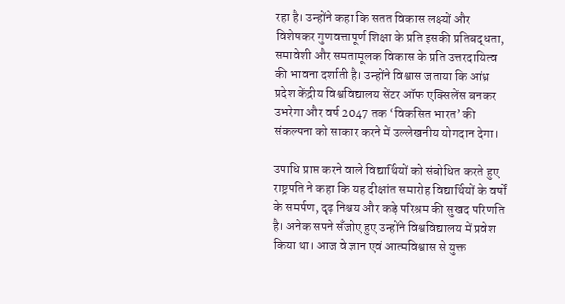रहा है। उन्होंने कहा कि सतत विकास लक्ष्यों और विशेषकर गुणवत्तापूर्ण शिक्षा के प्रति इसकी प्रतिबद्धता, समावेशी और समतामूलक विकास के प्रति उत्तरदायित्व की भावना दर्शाती है। उन्होंने विश्वास जताया कि आंध्र प्रदेश केंद्रीय विश्वविद्यालय सेंटर ऑफ एक्सिलेंस बनकर उभरेगा और वर्ष 2047 तक ‘विकसित भारत’ की संकल्पना को साकार करने में उल्लेखनीय योगदान देगा।

उपाधि प्राप्त करने वाले विद्यार्थियों को संबोधित करते हुए राष्ट्रपति ने कहा कि यह दीक्षांत समारोह विद्यार्थियों के वर्षों के समर्पण, दृढ़ निश्चय और कड़े परिश्रम की सुखद परिणति है। अनेक सपने सँजोए हुए उन्होंने विश्वविद्यालय में प्रवेश किया था। आज वे ज्ञान एवं आत्मविश्वास से युक्त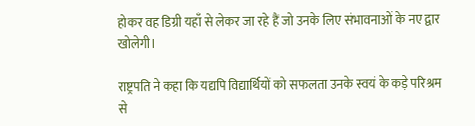होकर वह डिग्री यहाँ से लेकर जा रहे हैं जो उनके लिए संभावनाओं के नए द्वार खोलेगी।

राष्ट्रपति ने कहा कि यद्यपि विद्यार्थियों को सफलता उनके स्वयं के कड़े परिश्रम से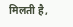मिलती है,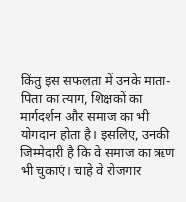किंतु इस सफलता में उनके माता-पिता का त्याग, शिक्षकों का मार्गदर्शन और समाज का भी योगदान होता है। इसलिए, उनकी जिम्मेदारी है कि वे समाज का ऋण भी चुकाएं। चाहे वे रोजगार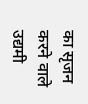का सृजन करने वाले उद्यमी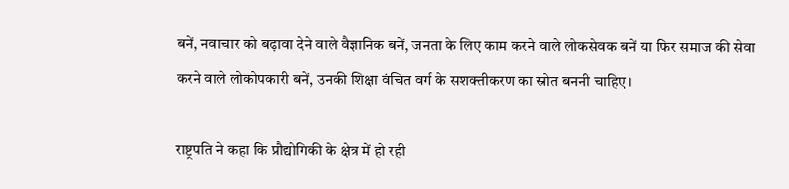बनें, नवाचार को बढ़ावा देने वाले वैज्ञानिक बनें, जनता के लिए काम करने वाले लोकसेवक बनें या फिर समाज की सेवा करने वाले लोकोपकारी बनें, उनकी शिक्षा वंचित वर्ग के सशक्तीकरण का स्रोत बननी चाहिए।

राष्ट्रपति ने कहा कि प्रौद्योगिकी के क्षेत्र में हो रही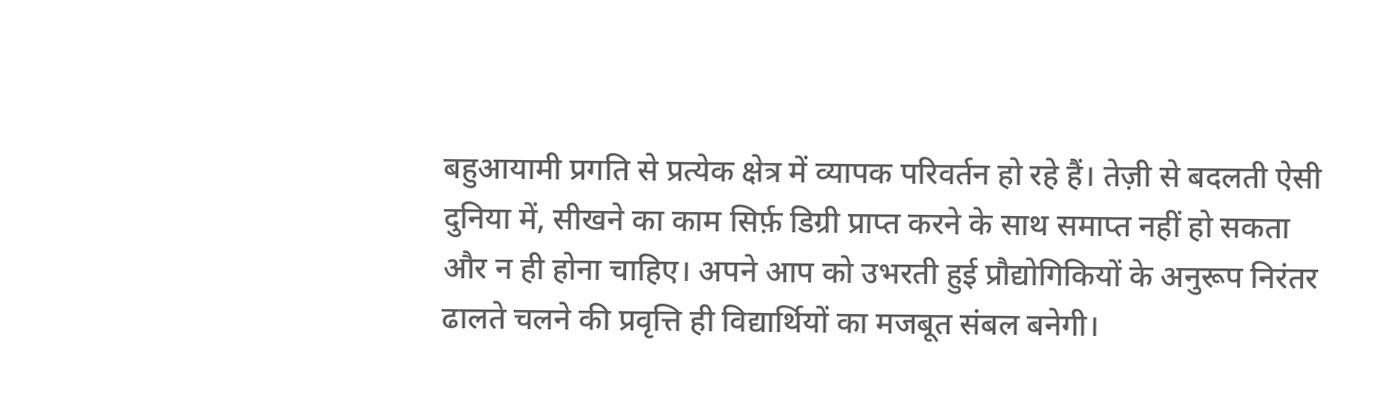बहुआयामी प्रगति से प्रत्येक क्षेत्र में व्यापक परिवर्तन हो रहे हैं। तेज़ी से बदलती ऐसी दुनिया में, सीखने का काम सिर्फ़ डिग्री प्राप्त करने के साथ समाप्त नहीं हो सकता और न ही होना चाहिए। अपने आप को उभरती हुई प्रौद्योगिकियों के अनुरूप निरंतर ढालते चलने की प्रवृत्ति ही विद्यार्थियों का मजबूत संबल बनेगी।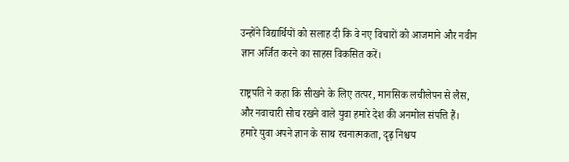उन्होंने विद्यार्थियों को सलाह दी कि वे नए विचारों को आजमाने और नवीन ज्ञान अर्जित करने का साहस विकसित करें।

राष्ट्रपति ने कहा कि सीखने के लिए तत्पर, मानसिक लचीलेपन से लैस, और नवाचारी सोच रखने वाले युवा हमारे देश की अनमोल संपत्ति हैं। हमारे युवा अपने ज्ञान के साथ रचनात्मकता, दृढ़ निश्चय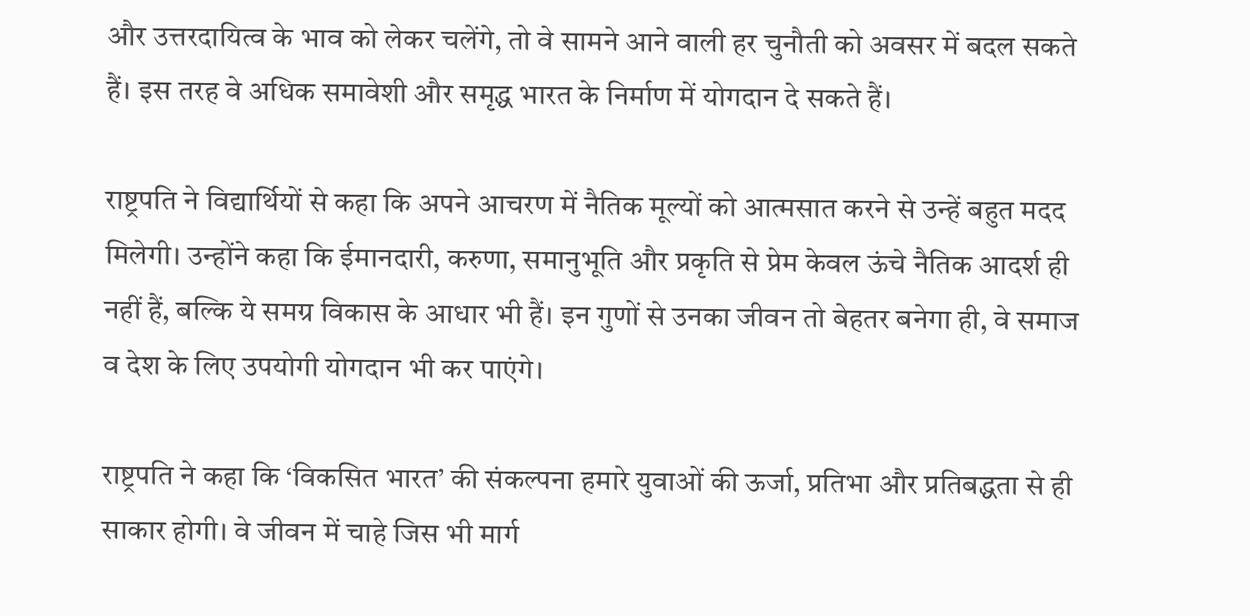और उत्तरदायित्व के भाव को लेकर चलेंगे, तो वे सामने आने वाली हर चुनौती को अवसर में बदल सकते हैं। इस तरह वे अधिक समावेशी और समृद्ध भारत के निर्माण में योगदान दे सकते हैं।

राष्ट्रपति ने विद्यार्थियों से कहा कि अपने आचरण में नैतिक मूल्यों को आत्मसात करने से उन्हें बहुत मदद मिलेगी। उन्होंने कहा कि ईमानदारी, करुणा, समानुभूति और प्रकृति से प्रेम केवल ऊंचे नैतिक आदर्श ही नहीं हैं, बल्कि ये समग्र विकास के आधार भी हैं। इन गुणों से उनका जीवन तो बेहतर बनेगा ही, वे समाज व देश के लिए उपयोगी योगदान भी कर पाएंगे।

राष्ट्रपति ने कहा कि ‘विकसित भारत’ की संकल्पना हमारे युवाओं की ऊर्जा, प्रतिभा और प्रतिबद्धता से ही साकार होगी। वे जीवन में चाहे जिस भी मार्ग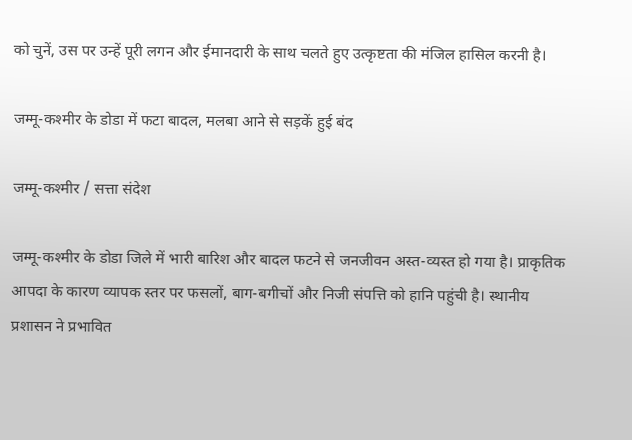को चुनें, उस पर उन्हें पूरी लगन और ईमानदारी के साथ चलते हुए उत्कृष्टता की मंजिल हासिल करनी है।

जम्मू-कश्मीर के डोडा में फटा बादल, मलबा आने से सड़कें हुई बंद

जम्मू-कश्मीर / सत्ता संदेश

जम्मू-कश्मीर के डोडा जिले में भारी बारिश और बादल फटने से जनजीवन अस्त-व्यस्त हो गया है। प्राकृतिक आपदा के कारण व्यापक स्तर पर फसलों, बाग-बगीचों और निजी संपत्ति को हानि पहुंची है। स्थानीय प्रशासन ने प्रभावित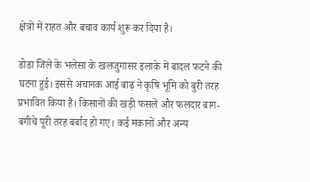क्षेत्रों में राहत और बचाव कार्य शुरू कर दिया है।

डोडा जिले के भलेसा के खलजुगासर इलाके में बादल फटने की घटना हुई। इससे अचानक आई बाढ़ ने कृषि भूमि को बुरी तरह प्रभावित किया है। किसानों की खड़ी फसलें और फलदार बाग-बगीचे पूरी तरह बर्बाद हो गए। कई मकानों और अन्य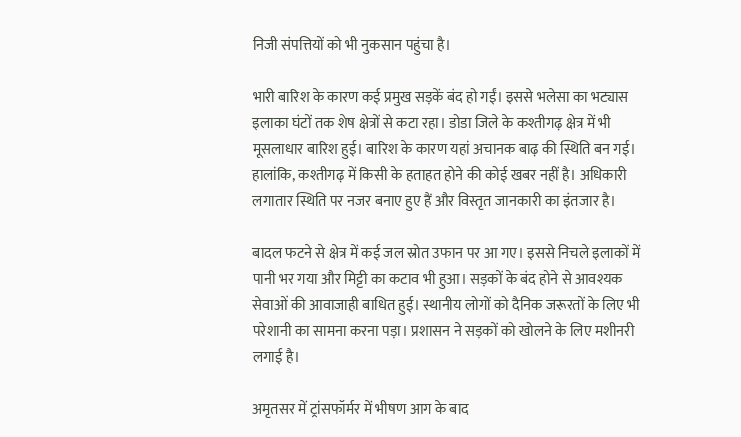निजी संपत्तियों को भी नुकसान पहुंचा है।

भारी बारिश के कारण कई प्रमुख सड़कें बंद हो गईं। इससे भलेसा का भट्यास इलाका घंटों तक शेष क्षेत्रों से कटा रहा। डोडा जिले के कश्तीगढ़ क्षेत्र में भी मूसलाधार बारिश हुई। बारिश के कारण यहां अचानक बाढ़ की स्थिति बन गई। हालांकि, कश्तीगढ़ में किसी के हताहत होने की कोई खबर नहीं है। अधिकारी लगातार स्थिति पर नजर बनाए हुए हैं और विस्तृत जानकारी का इंतजार है।

बादल फटने से क्षेत्र में कई जल स्रोत उफान पर आ गए। इससे निचले इलाकों में पानी भर गया और मिट्टी का कटाव भी हुआ। सड़कों के बंद होने से आवश्यक सेवाओं की आवाजाही बाधित हुई। स्थानीय लोगों को दैनिक जरूरतों के लिए भी परेशानी का सामना करना पड़ा। प्रशासन ने सड़कों को खोलने के लिए मशीनरी लगाई है।

अमृतसर में ट्रांसफॉर्मर में भीषण आग के बाद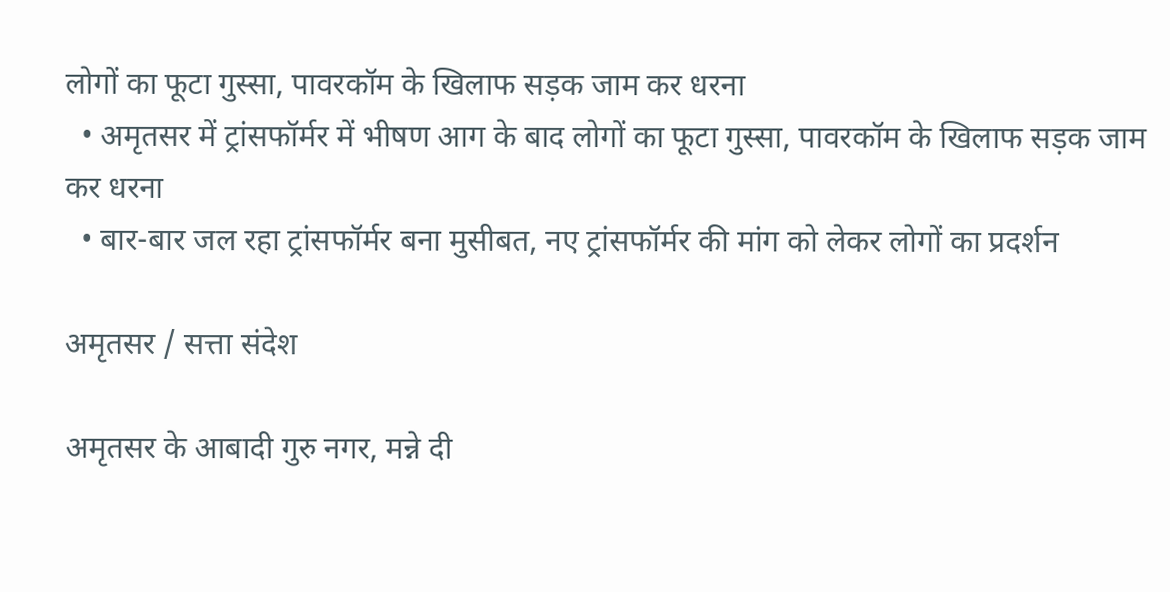लोगों का फूटा गुस्सा, पावरकॉम के खिलाफ सड़क जाम कर धरना
  • अमृतसर में ट्रांसफॉर्मर में भीषण आग के बाद लोगों का फूटा गुस्सा, पावरकॉम के खिलाफ सड़क जाम कर धरना
  • बार-बार जल रहा ट्रांसफॉर्मर बना मुसीबत, नए ट्रांसफॉर्मर की मांग को लेकर लोगों का प्रदर्शन

अमृतसर / सत्ता संदेश

अमृतसर के आबादी गुरु नगर, मन्ने दी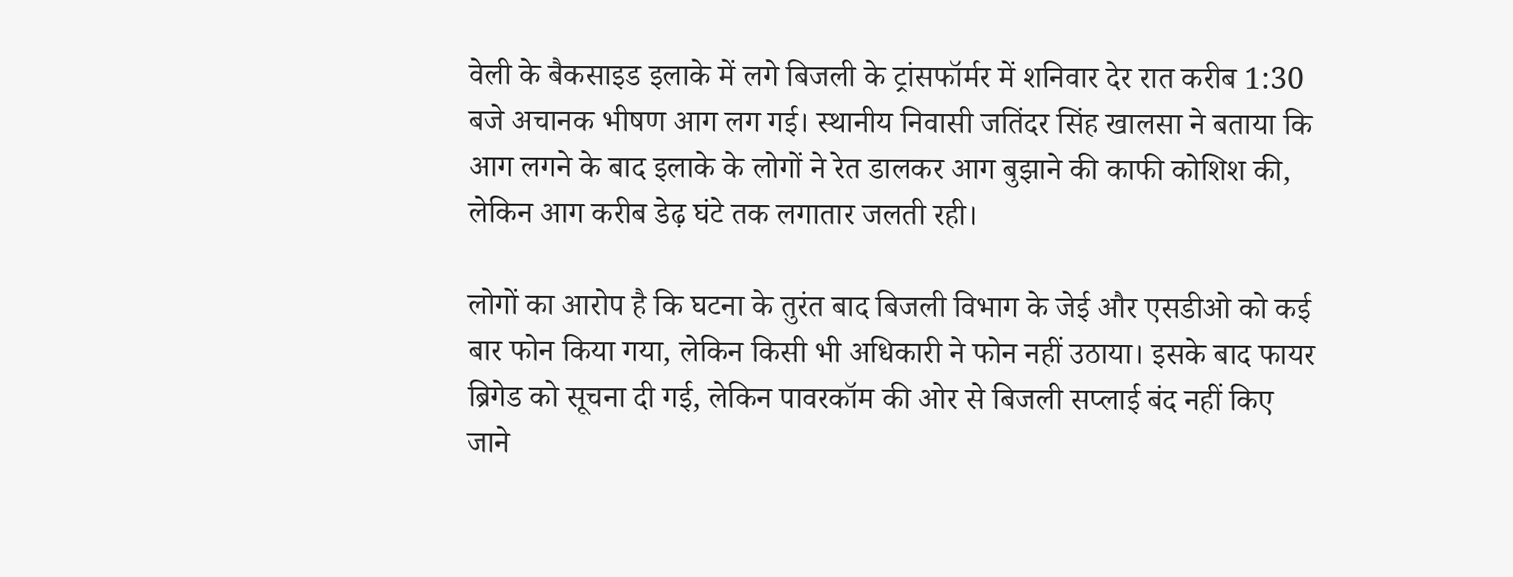वेली के बैकसाइड इलाके में लगे बिजली के ट्रांसफॉर्मर में शनिवार देर रात करीब 1:30 बजे अचानक भीषण आग लग गई। स्थानीय निवासी जतिंदर सिंह खालसा ने बताया कि आग लगने के बाद इलाके के लोगों ने रेत डालकर आग बुझाने की काफी कोशिश की, लेकिन आग करीब डेढ़ घंटे तक लगातार जलती रही।

लोगों का आरोप है कि घटना के तुरंत बाद बिजली विभाग के जेई और एसडीओ को कई बार फोन किया गया, लेकिन किसी भी अधिकारी ने फोन नहीं उठाया। इसके बाद फायर ब्रिगेड को सूचना दी गई, लेकिन पावरकॉम की ओर से बिजली सप्लाई बंद नहीं किए जाने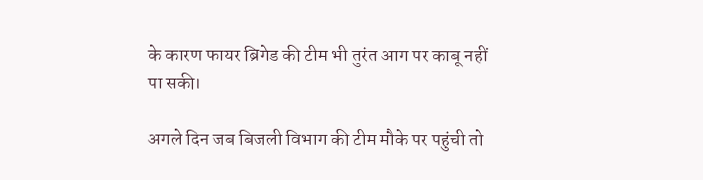के कारण फायर ब्रिगेड की टीम भी तुरंत आग पर काबू नहीं पा सकी।

अगले दिन जब बिजली विभाग की टीम मौके पर पहुंची तो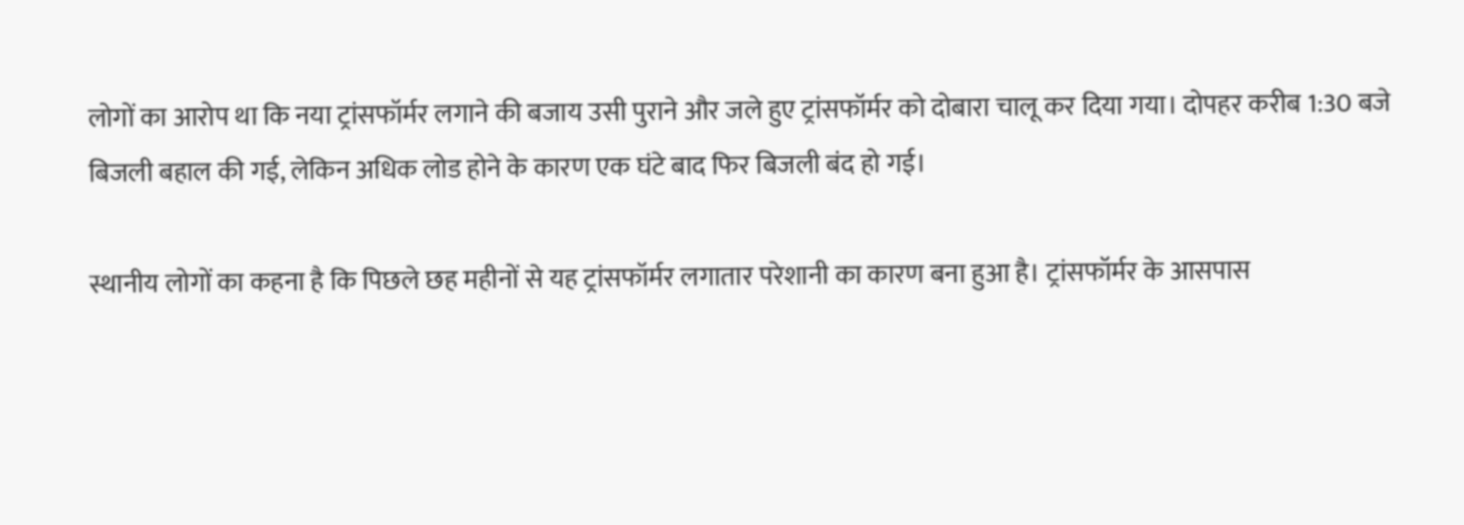लोगों का आरोप था कि नया ट्रांसफॉर्मर लगाने की बजाय उसी पुराने और जले हुए ट्रांसफॉर्मर को दोबारा चालू कर दिया गया। दोपहर करीब 1:30 बजे बिजली बहाल की गई, लेकिन अधिक लोड होने के कारण एक घंटे बाद फिर बिजली बंद हो गई।

स्थानीय लोगों का कहना है कि पिछले छह महीनों से यह ट्रांसफॉर्मर लगातार परेशानी का कारण बना हुआ है। ट्रांसफॉर्मर के आसपास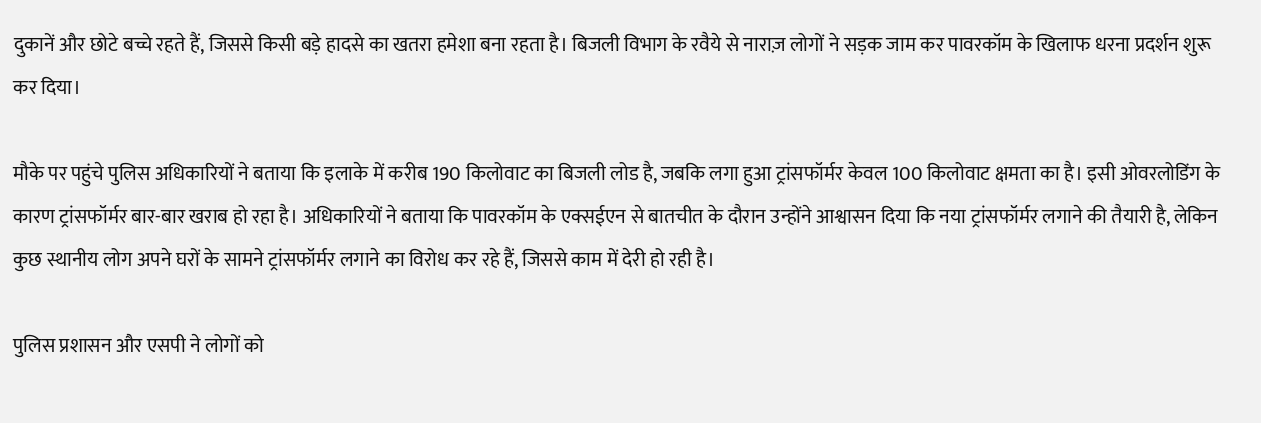दुकानें और छोटे बच्चे रहते हैं, जिससे किसी बड़े हादसे का खतरा हमेशा बना रहता है। बिजली विभाग के रवैये से नाराज़ लोगों ने सड़क जाम कर पावरकॉम के खिलाफ धरना प्रदर्शन शुरू कर दिया।

मौके पर पहुंचे पुलिस अधिकारियों ने बताया कि इलाके में करीब 190 किलोवाट का बिजली लोड है, जबकि लगा हुआ ट्रांसफॉर्मर केवल 100 किलोवाट क्षमता का है। इसी ओवरलोडिंग के कारण ट्रांसफॉर्मर बार-बार खराब हो रहा है। अधिकारियों ने बताया कि पावरकॉम के एक्सईएन से बातचीत के दौरान उन्होंने आश्वासन दिया कि नया ट्रांसफॉर्मर लगाने की तैयारी है, लेकिन कुछ स्थानीय लोग अपने घरों के सामने ट्रांसफॉर्मर लगाने का विरोध कर रहे हैं, जिससे काम में देरी हो रही है।

पुलिस प्रशासन और एसपी ने लोगों को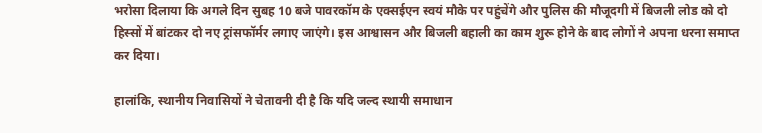भरोसा दिलाया कि अगले दिन सुबह 10 बजे पावरकॉम के एक्सईएन स्वयं मौके पर पहुंचेंगे और पुलिस की मौजूदगी में बिजली लोड को दो हिस्सों में बांटकर दो नए ट्रांसफॉर्मर लगाए जाएंगे। इस आश्वासन और बिजली बहाली का काम शुरू होने के बाद लोगों ने अपना धरना समाप्त कर दिया।

हालांकि, स्थानीय निवासियों ने चेतावनी दी है कि यदि जल्द स्थायी समाधान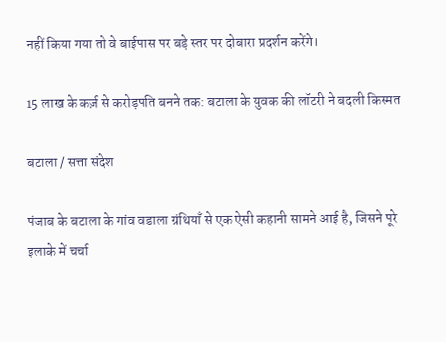नहीं किया गया तो वे बाईपास पर बड़े स्तर पर दोबारा प्रदर्शन करेंगे।

15 लाख के कर्ज़ से करोड़पति बनने तक: बटाला के युवक की लॉटरी ने बदली किस्मत

बटाला / सत्ता संदेश

पंजाब के बटाला के गांव वडाला ग्रंथियाँ से एक ऐसी कहानी सामने आई है, जिसने पूरे इलाके में चर्चा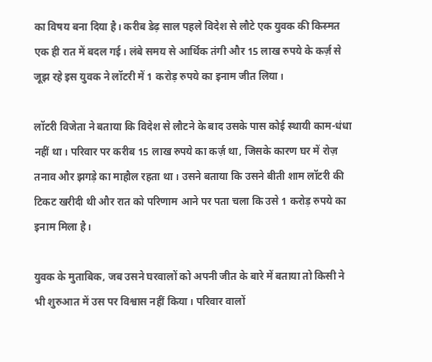का विषय बना दिया है। करीब डेढ़ साल पहले विदेश से लौटे एक युवक की किस्मत एक ही रात में बदल गई। लंबे समय से आर्थिक तंगी और 15 लाख रुपये के कर्ज़ से जूझ रहे इस युवक ने लॉटरी में 1 करोड़ रुपये का इनाम जीत लिया।

लॉटरी विजेता ने बताया कि विदेश से लौटने के बाद उसके पास कोई स्थायी काम-धंधा नहीं था। परिवार पर करीब 15 लाख रुपये का कर्ज़ था, जिसके कारण घर में रोज़ तनाव और झगड़े का माहौल रहता था। उसने बताया कि उसने बीती शाम लॉटरी की टिकट खरीदी थी और रात को परिणाम आने पर पता चला कि उसे 1 करोड़ रुपये का इनाम मिला है।

युवक के मुताबिक, जब उसने घरवालों को अपनी जीत के बारे में बताया तो किसी ने भी शुरुआत में उस पर विश्वास नहीं किया। परिवार वालों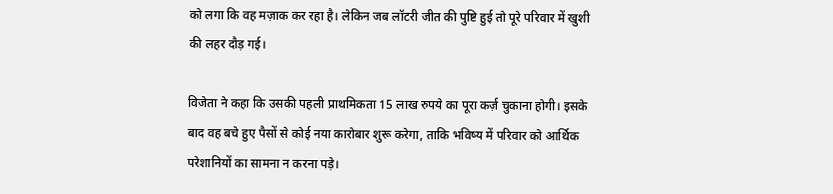को लगा कि वह मज़ाक कर रहा है। लेकिन जब लॉटरी जीत की पुष्टि हुई तो पूरे परिवार में खुशी की लहर दौड़ गई।

विजेता ने कहा कि उसकी पहली प्राथमिकता 15 लाख रुपये का पूरा कर्ज़ चुकाना होगी। इसके बाद वह बचे हुए पैसों से कोई नया कारोबार शुरू करेगा, ताकि भविष्य में परिवार को आर्थिक परेशानियों का सामना न करना पड़े।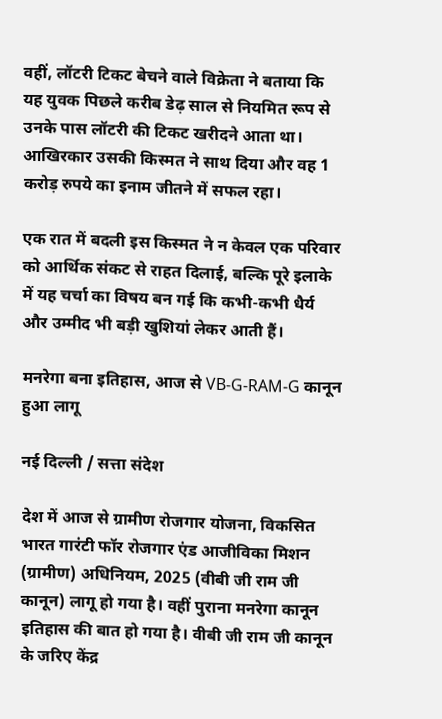वहीं, लॉटरी टिकट बेचने वाले विक्रेता ने बताया कि यह युवक पिछले करीब डेढ़ साल से नियमित रूप से उनके पास लॉटरी की टिकट खरीदने आता था। आखिरकार उसकी किस्मत ने साथ दिया और वह 1 करोड़ रुपये का इनाम जीतने में सफल रहा।

एक रात में बदली इस किस्मत ने न केवल एक परिवार को आर्थिक संकट से राहत दिलाई, बल्कि पूरे इलाके में यह चर्चा का विषय बन गई कि कभी-कभी धैर्य और उम्मीद भी बड़ी खुशियां लेकर आती हैं।

मनरेगा बना इतिहास, आज से VB-G-RAM-G कानून हुआ लागू

नई दिल्ली / सत्ता संदेश

देश में आज से ग्रामीण रोजगार योजना, विकसित भारत गारंटी फॉर रोजगार एंड आजीविका मिशन (ग्रामीण) अधिनियम, 2025 (वीबी जी राम जी कानून) लागू हो गया है। वहीं पुराना मनरेगा कानून इतिहास की बात हो गया है। वीबी जी राम जी कानून के जरिए केंद्र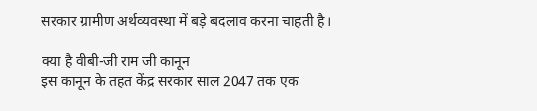सरकार ग्रामीण अर्थव्यवस्था में बड़े बदलाव करना चाहती है।

क्या है वीबी-जी राम जी कानून
इस कानून के तहत केंद्र सरकार साल 2047 तक एक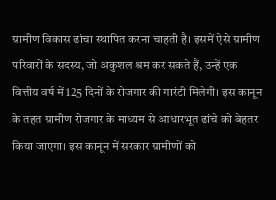ग्रामीण विकास ढांचा स्थापित करना चाहती है। इसमें ऐसे ग्रामीण परिवारों के सदस्य, जो अकुशल श्रम कर सकते हैं, उन्हें एक वित्तीय वर्ष में 125 दिनों के रोजगार की गारंटी मिलेगी। इस कानून के तहत ग्रामीण रोजगार के माध्यम से आधारभूत ढांचे को बेहतर किया जाएगा। इस कानून में सरकार ग्रामीणों को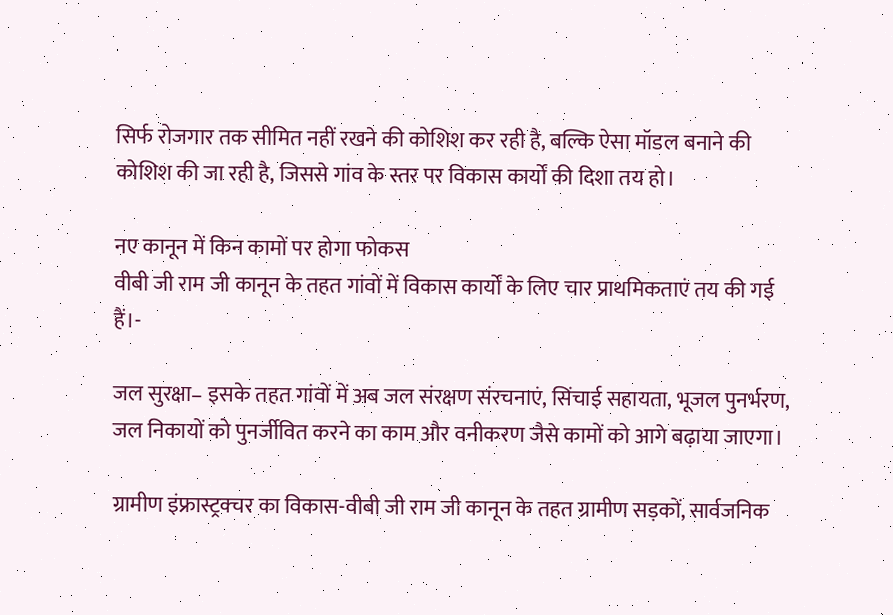सिर्फ रोजगार तक सीमित नहीं रखने की कोशिश कर रही है, बल्कि ऐसा मॉडल बनाने की कोशिश की जा रही है, जिससे गांव के स्तर पर विकास कार्यों की दिशा तय हो।

नए कानून में किन कामों पर होगा फोकस
वीबी जी राम जी कानून के तहत गांवों में विकास कार्यों के लिए चार प्राथमिकताएं तय की गई हैं।-

जल सुरक्षा– इसके तहत गांवों में अब जल संरक्षण संरचनाएं, सिंचाई सहायता, भूजल पुनर्भरण, जल निकायों को पुनर्जीवित करने का काम और वनीकरण जैसे कामों को आगे बढ़ाया जाएगा।

ग्रामीण इंफ्रास्ट्रक्चर का विकास-वीबी जी राम जी कानून के तहत ग्रामीण सड़कों, सार्वजनिक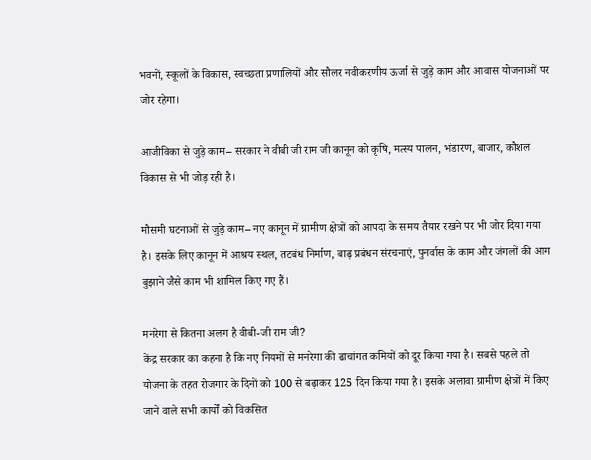भवनों, स्कूलों के विकास, स्वच्छता प्रणालियों और सौलर नवीकरणीय ऊर्जा से जुड़े काम और आवास योजनाओं पर जोर रहेगा।

आजीविका से जुड़े काम– सरकार ने वीबी जी राम जी कानून को कृषि, मत्स्य पालन, भंडारण, बाजार, कौशल विकास से भी जोड़ रही है।

मौसमी घटनाओं से जुड़े काम– नए कानून में ग्रामीण क्षेत्रों को आपदा के समय तैयार रखने पर भी जोर दिया गया है। इसके लिए कानून में आश्रय स्थल, तटबंध निर्माण, बाढ़ प्रबंधन संरचनाएं, पुनर्वास के काम और जंगलों की आग बुझाने जैसे काम भी शामिल किए गए हैं।

मनरेगा से कितना अलग है वीबी-जी राम जी?
केंद्र सरकार का कहना है कि नए नियमों से मनरेगा की ढाचांगत कमियों को दूर किया गया है। सबसे पहले तो योजना के तहत रोजगार के दिनों को 100 से बढ़ाकर 125 दिन किया गया है। इसके अलावा ग्रामीण क्षेत्रों में किए जाने वाले सभी कार्यों को विकसित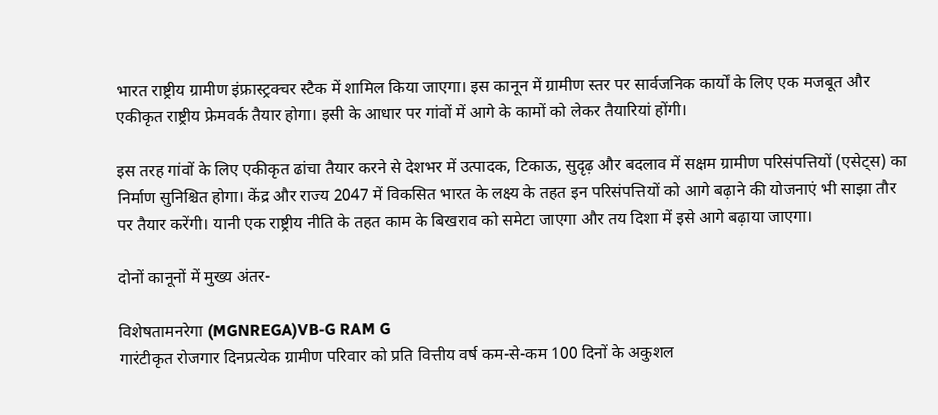भारत राष्ट्रीय ग्रामीण इंफ्रास्ट्रक्चर स्टैक में शामिल किया जाएगा। इस कानून में ग्रामीण स्तर पर सार्वजनिक कार्यों के लिए एक मजबूत और एकीकृत राष्ट्रीय फ्रेमवर्क तैयार होगा। इसी के आधार पर गांवों में आगे के कामों को लेकर तैयारियां होंगी।

इस तरह गांवों के लिए एकीकृत ढांचा तैयार करने से देशभर में उत्पादक, टिकाऊ, सुदृढ़ और बदलाव में सक्षम ग्रामीण परिसंपत्तियों (एसेट्स) का निर्माण सुनिश्चित होगा। केंद्र और राज्य 2047 में विकसित भारत के लक्ष्य के तहत इन परिसंपत्तियों को आगे बढ़ाने की योजनाएं भी साझा तौर पर तैयार करेंगी। यानी एक राष्ट्रीय नीति के तहत काम के बिखराव को समेटा जाएगा और तय दिशा में इसे आगे बढ़ाया जाएगा।

दोनों कानूनों में मुख्य अंतर-

विशेषतामनरेगा (MGNREGA)VB-G RAM G
गारंटीकृत रोजगार दिनप्रत्येक ग्रामीण परिवार को प्रति वित्तीय वर्ष कम-से-कम 100 दिनों के अकुशल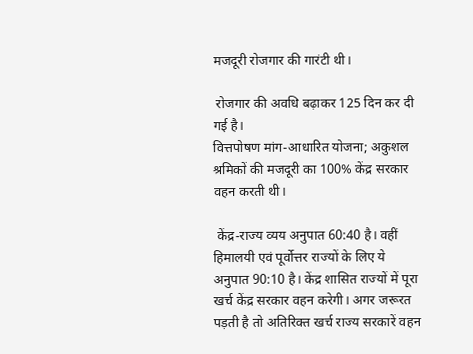मजदूरी रोजगार की गारंटी थी।

 रोजगार की अवधि बढ़ाकर 125 दिन कर दी गई है।
वित्तपोषण मांग-आधारित योजना; अकुशल श्रमिकों की मजदूरी का 100% केंद्र सरकार वहन करती थी।

 केंद्र-राज्य व्यय अनुपात 60:40 है। वहीं हिमालयी एवं पूर्वोत्तर राज्यों के लिए ये अनुपात 90:10 है। केंद्र शासित राज्यों में पूरा खर्च केंद्र सरकार वहन करेगी। अगर जरूरत पड़ती है तो अतिरिक्त खर्च राज्य सरकारें वहन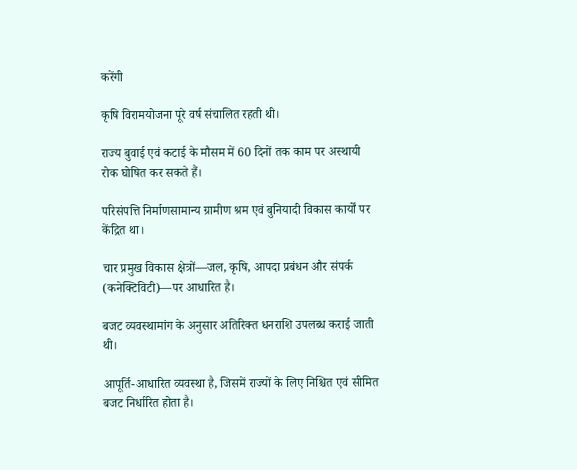करेंगी

कृषि विरामयोजना पूरे वर्ष संचालित रहती थी।

राज्य बुवाई एवं कटाई के मौसम में 60 दिनों तक काम पर अस्थायी रोक घोषित कर सकते हैं।

परिसंपत्ति निर्माणसामान्य ग्रामीण श्रम एवं बुनियादी विकास कार्यों पर केंद्रित था।

चार प्रमुख विकास क्षेत्रों—जल, कृषि, आपदा प्रबंधन और संपर्क (कनेक्टिविटी)—पर आधारित है।

बजट व्यवस्थामांग के अनुसार अतिरिक्त धनराशि उपलब्ध कराई जाती थी।

आपूर्ति-आधारित व्यवस्था है, जिसमें राज्यों के लिए निश्चित एवं सीमित बजट निर्धारित होता है।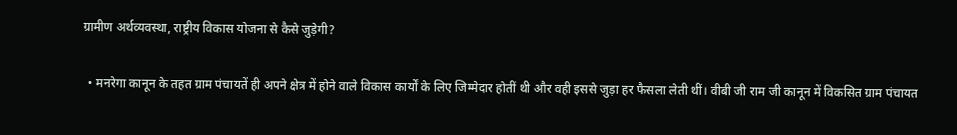ग्रामीण अर्थव्यवस्था, राष्ट्रीय विकास योजना से कैसे जुड़ेगी?

  • मनरेगा कानून के तहत ग्राम पंचायतें ही अपने क्षेत्र में होने वाले विकास कार्यों के लिए जिम्मेदार होतीं थी और वही इससे जुड़ा हर फैसला लेती थीं। वीबी जी राम जी कानून में विकसित ग्राम पंचायत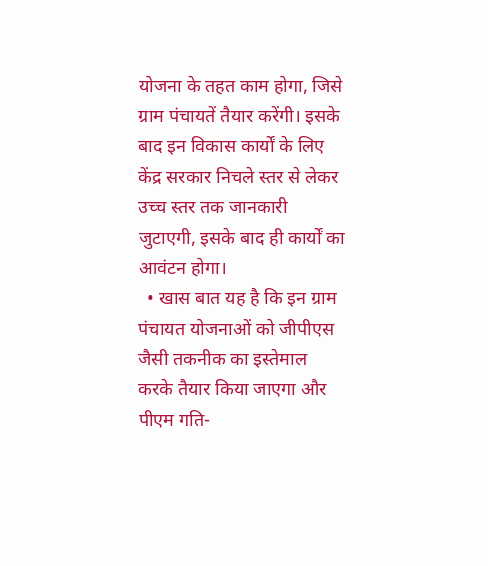योजना के तहत काम होगा, जिसे ग्राम पंचायतें तैयार करेंगी। इसके बाद इन विकास कार्यों के लिए केंद्र सरकार निचले स्तर से लेकर उच्च स्तर तक जानकारी जुटाएगी, इसके बाद ही कार्यों का आवंटन होगा।
  • खास बात यह है कि इन ग्राम पंचायत योजनाओं को जीपीएस जैसी तकनीक का इस्तेमाल करके तैयार किया जाएगा और पीएम गति-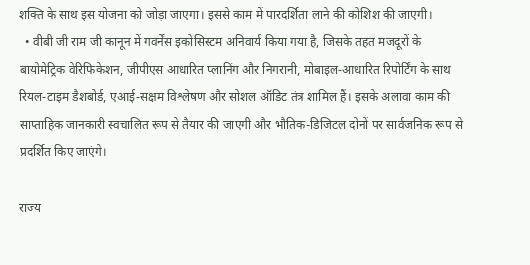शक्ति के साथ इस योजना को जोड़ा जाएगा। इससे काम में पारदर्शिता लाने की कोशिश की जाएगी।
  • वीबी जी राम जी कानून में गवर्नेंस इकोसिस्टम अनिवार्य किया गया है, जिसके तहत मजदूरों के बायोमेट्रिक वेरिफिकेशन, जीपीएस आधारित प्लानिंग और निगरानी, मोबाइल-आधारित रिपोर्टिंग के साथ रियल-टाइम डैशबोर्ड, एआई-सक्षम विश्लेषण और सोशल ऑडिट तंत्र शामिल हैं। इसके अलावा काम की साप्ताहिक जानकारी स्वचालित रूप से तैयार की जाएगी और भौतिक-डिजिटल दोनों पर सार्वजनिक रूप से प्रदर्शित किए जाएंगे।

राज्य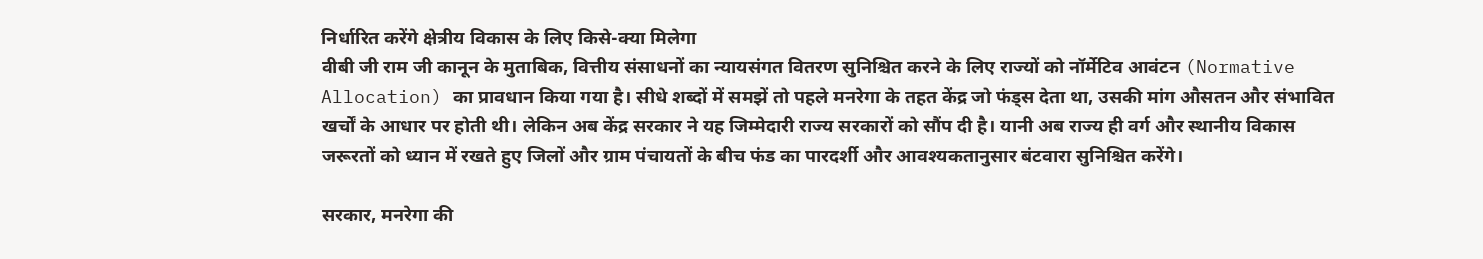निर्धारित करेंगे क्षेत्रीय विकास के लिए किसे-क्या मिलेगा
वीबी जी राम जी कानून के मुताबिक, वित्तीय संसाधनों का न्यायसंगत वितरण सुनिश्चित करने के लिए राज्यों को नॉर्मेटिव आवंटन (Normative Allocation) का प्रावधान किया गया है। सीधे शब्दों में समझें तो पहले मनरेगा के तहत केंद्र जो फंड्स देता था, उसकी मांग औसतन और संभावित खर्चों के आधार पर होती थी। लेकिन अब केंद्र सरकार ने यह जिम्मेदारी राज्य सरकारों को सौंप दी है। यानी अब राज्य ही वर्ग और स्थानीय विकास जरूरतों को ध्यान में रखते हुए जिलों और ग्राम पंचायतों के बीच फंड का पारदर्शी और आवश्यकतानुसार बंटवारा सुनिश्चित करेंगे।

सरकार, मनरेगा की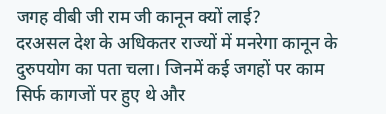जगह वीबी जी राम जी कानून क्यों लाई?
दरअसल देश के अधिकतर राज्यों में मनरेगा कानून के दुरुपयोग का पता चला। जिनमें कई जगहों पर काम सिर्फ कागजों पर हुए थे और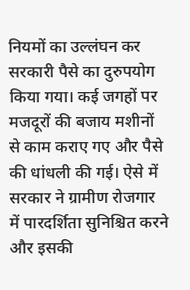नियमों का उल्लंघन कर सरकारी पैसे का दुरुपयोग किया गया। कई जगहों पर मजदूरों की बजाय मशीनों से काम कराए गए और पैसे की धांधली की गई। ऐसे में सरकार ने ग्रामीण रोजगार में पारदर्शिता सुनिश्चित करने और इसकी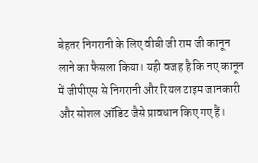बेहतर निगरानी के लिए वीबी जी राम जी कानून लाने का फैसला किया। यही वजह है कि नए कानून में जीपीएस से निगरानी और रियल टाइम जानकारी और सोशल ऑडिट जैसे प्रावधान किए गए हैं।